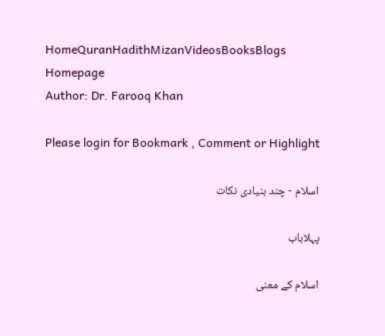HomeQuranHadithMizanVideosBooksBlogs
Homepage
Author: Dr. Farooq Khan

Please login for Bookmark , Comment or Highlight

اسلام - چند بنیادی نکات

پہلاباب

اسلام کے معنی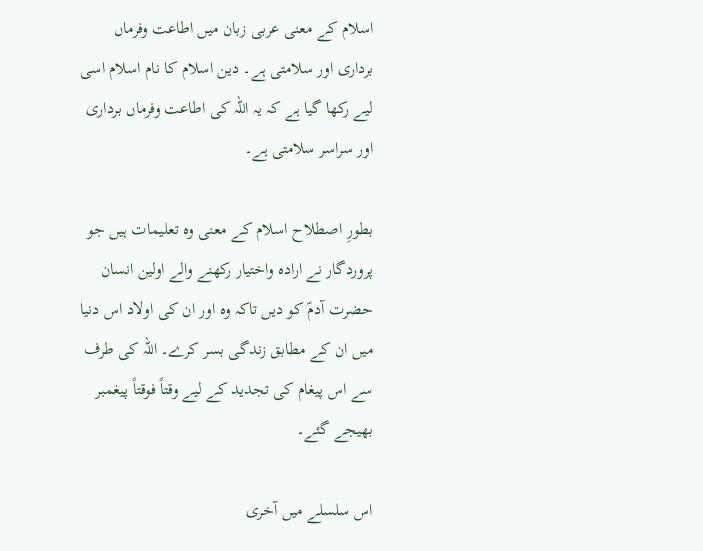اسلام کے معنی عربی زبان میں اطاعت وفرماں برداری اور سلامتی ہے۔ دین اسلام کا نام اسلام اسی لیے رکھا گیا ہے کہ یہ اللہ کی اطاعت وفرماں برداری اور سراسر سلامتی ہے۔

بطورِ اصطلاح اسلام کے معنی وہ تعلیمات ہیں جو پروردگار نے ارادہ واختیار رکھنے والے اولین انسان حضرت آدمؑ کو دیں تاکہ وہ اور ان کی اولاد اس دنیا میں ان کے مطابق زندگی بسر کرے۔ اللہ کی طرف سے اس پیغام کی تجدید کے لیے وقتاً فوقتاً پیغمبر بھیجے گئے۔

اس سلسلے میں آخری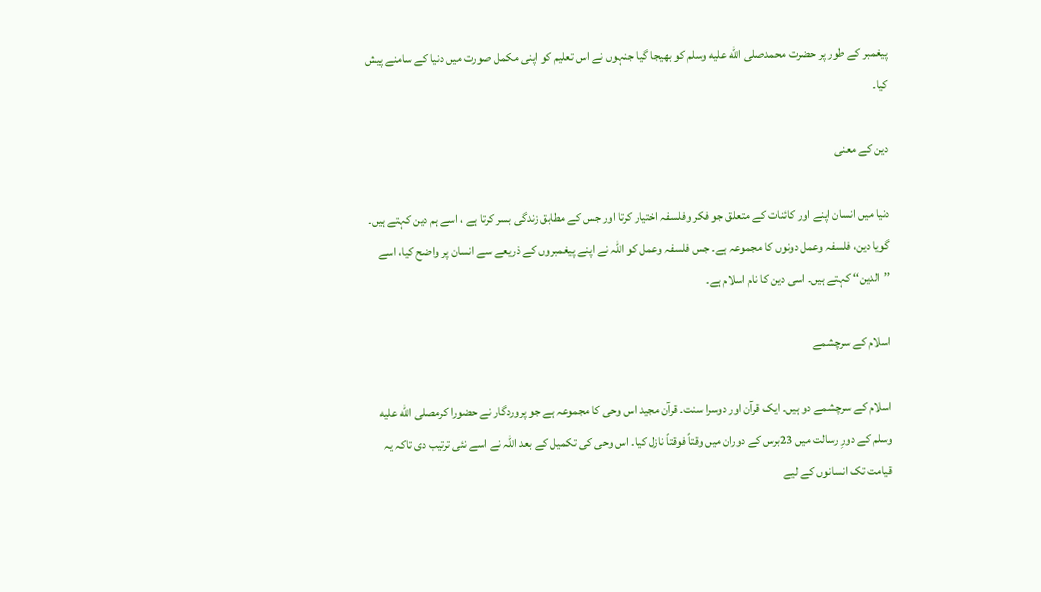پیغمبر کے طور پر حضرت محمدصلى الله عليه وسلم کو بھیجا گیا جنہوں نے اس تعلیم کو اپنی مکمل صورت میں دنیا کے سامنے پیش کیا۔

دین کے معنی

دنیا میں انسان اپنے اور کائنات کے متعلق جو فکر وفلسفہ اختیار کرتا اور جس کے مطابق زندگی بسر کرتا ہے ، اسے ہم دین کہتے ہیں۔ گویا دین، فلسفہ وعمل دونوں کا مجموعہ ہے۔ جس فلسفہ وعمل کو اللہ نے اپنے پیغمبروں کے ذریعے سے انسان پر واضح کیا، اسے ’’الدین‘‘ کہتے ہیں۔ اسی دین کا نام اسلام ہے۔

اسلام کے سرچشمے

اسلام کے سرچشمے دو ہیں۔ ایک قرآن اور دوسرا سنت۔ قرآن مجید اس وحی کا مجموعہ ہے جو پروردگار نے حضورا کرمصلى الله عليه وسلم کے دورِ رسالت میں 23برس کے دوران میں وقتاً فوقتاً نازل کیا۔ اس وحی کی تکمیل کے بعد اللہ نے اسے نئی ترتیب دی تاکہ یہ قیامت تک انسانوں کے لیے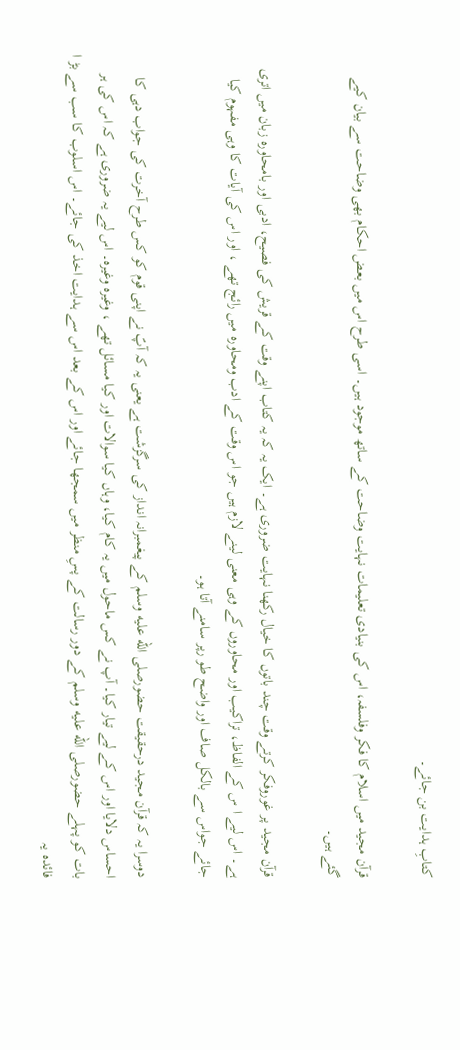کتابِ ہدایت بن جائے۔

قرآن مجید میں اسلام کا فکر وفلسفہ، اس کی بنیادی تعلیمات نہایت وضاحت کے ساتھ موجود ہیں۔ اسی طرح اس میں بعض احکام بھی وضاحت سے بیان کیے گئے ہیں۔

قرآن مجید پر غوروفکر کرتے وقت چند باتوں کا خیال رکھنا نہایت ضروری ہے۔ ایک یہ کہ یہ کتاب اپنے وقت کے قریش کی فصیح، ادبی اور بامحاورہ زبان میں اتری ہے۔ اس لیے ا س کے الفاظ، تراکیب اور محاوروں کے وہی معنی لینے لازم ہیں جو اس وقت کے ادب ومحاورہ میں رائج تھے ، اور اس کی آیات کا وہی مفہوم کیا جائے جواس سے بالکل صاف اور واضح طو رپر سامنے آتا ہو۔

دوسرا یہ کہ قرآن مجید درحقیقت حضورصلى الله عليه وسلم کے پیغمبرانہ انداز کی سرگزشت ہے یعنی یہ کہ آپؐ نے اپنی قوم کو کس طرح آخرت کی جواب دہی کا احساس دلایا اور اس کے لیے تیار کیا۔ آپ نے کس ماحول میں یہ کام کیا، وہاں کیا سوالات اور کیا مسائل تھے ، وغیرہ وغیرہ۔ اس لیے یہ ضروری ہے کہ اس کی ہر بات کو پہلے حضورصلى الله عليه وسلم کے دور رسالت کے پسِ منظر میں سمجھا جائے اور اس کے بعد اس سے ہدایت اخذ کی جائے۔ اس اسلوب کا سب سے بڑ ا فائدہ یہ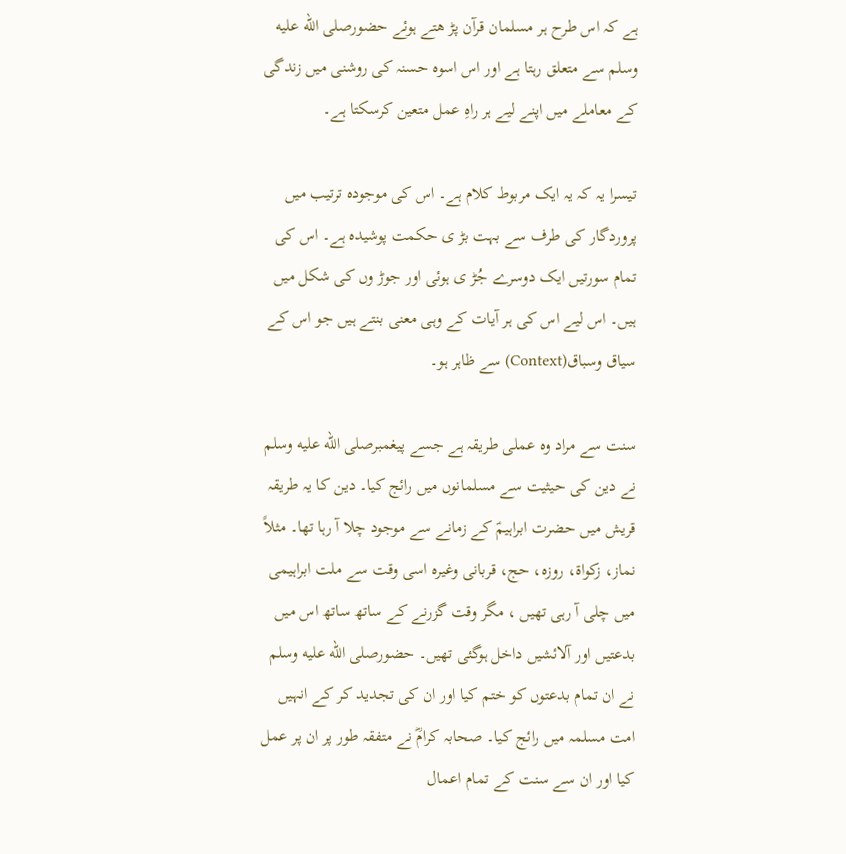ہے کہ اس طرح ہر مسلمان قرآن پڑ ھتے ہوئے حضورصلى الله عليه وسلم سے متعلق رہتا ہے اور اس اسوہ حسنہ کی روشنی میں زندگی کے معاملے میں اپنے لیے ہر راہِ عمل متعین کرسکتا ہے۔

تیسرا یہ کہ یہ ایک مربوط کلام ہے۔ اس کی موجودہ ترتیب میں پروردگار کی طرف سے بہت بڑ ی حکمت پوشیدہ ہے۔ اس کی تمام سورتیں ایک دوسرے جُڑ ی ہوئی اور جوڑ وں کی شکل میں ہیں۔ اس لیے اس کی ہر آیات کے وہی معنی بنتے ہیں جو اس کے سیاق وسباق(Context) سے ظاہر ہو۔

سنت سے مراد وہ عملی طریقہ ہے جسے پیغمبرصلى الله عليه وسلم نے دین کی حیثیت سے مسلمانوں میں رائج کیا۔ دین کا یہ طریقہ قریش میں حضرت ابراہیمؑ کے زمانے سے موجود چلا آ رہا تھا۔ مثلاً نماز، زکواۃ، روزہ، حج، قربانی وغیرہ اسی وقت سے ملت ابراہیمی میں چلی آ رہی تھیں ، مگر وقت گزرنے کے ساتھ ساتھ اس میں بدعتیں اور آلائشیں داخل ہوگئی تھیں۔ حضورصلى الله عليه وسلم نے ان تمام بدعتوں کو ختم کیا اور ان کی تجدید کر کے انہیں امت مسلمہ میں رائج کیا۔ صحابہ کرامؓ نے متفقہ طور پر ان پر عمل کیا اور ان سے سنت کے تمام اعمال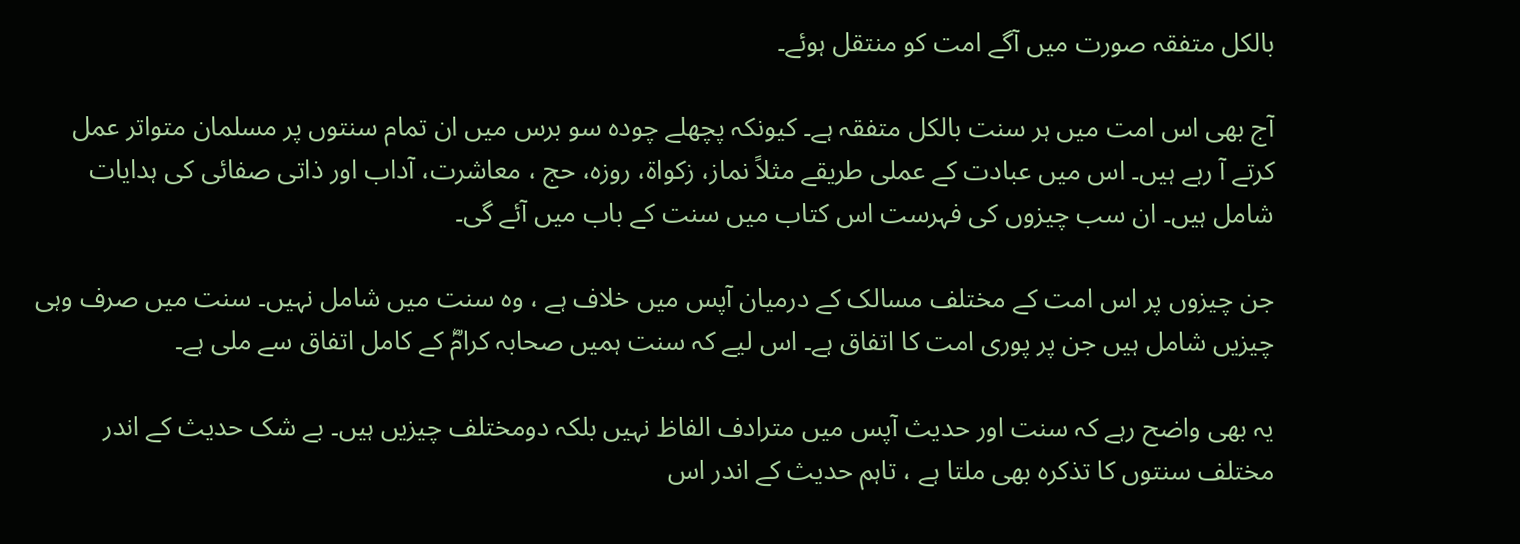بالکل متفقہ صورت میں آگے امت کو منتقل ہوئے۔

آج بھی اس امت میں ہر سنت بالکل متفقہ ہے۔ کیونکہ پچھلے چودہ سو برس میں ان تمام سنتوں پر مسلمان متواتر عمل کرتے آ رہے ہیں۔ اس میں عبادت کے عملی طریقے مثلاً نماز، زکواۃ، روزہ، حج ، معاشرت، آداب اور ذاتی صفائی کی ہدایات شامل ہیں۔ ان سب چیزوں کی فہرست اس کتاب میں سنت کے باب میں آئے گی۔

جن چیزوں پر اس امت کے مختلف مسالک کے درمیان آپس میں خلاف ہے ، وہ سنت میں شامل نہیں۔ سنت میں صرف وہی چیزیں شامل ہیں جن پر پوری امت کا اتفاق ہے۔ اس لیے کہ سنت ہمیں صحابہ کرامؓ کے کامل اتفاق سے ملی ہے۔

یہ بھی واضح رہے کہ سنت اور حدیث آپس میں مترادف الفاظ نہیں بلکہ دومختلف چیزیں ہیں۔ بے شک حدیث کے اندر مختلف سنتوں کا تذکرہ بھی ملتا ہے ، تاہم حدیث کے اندر اس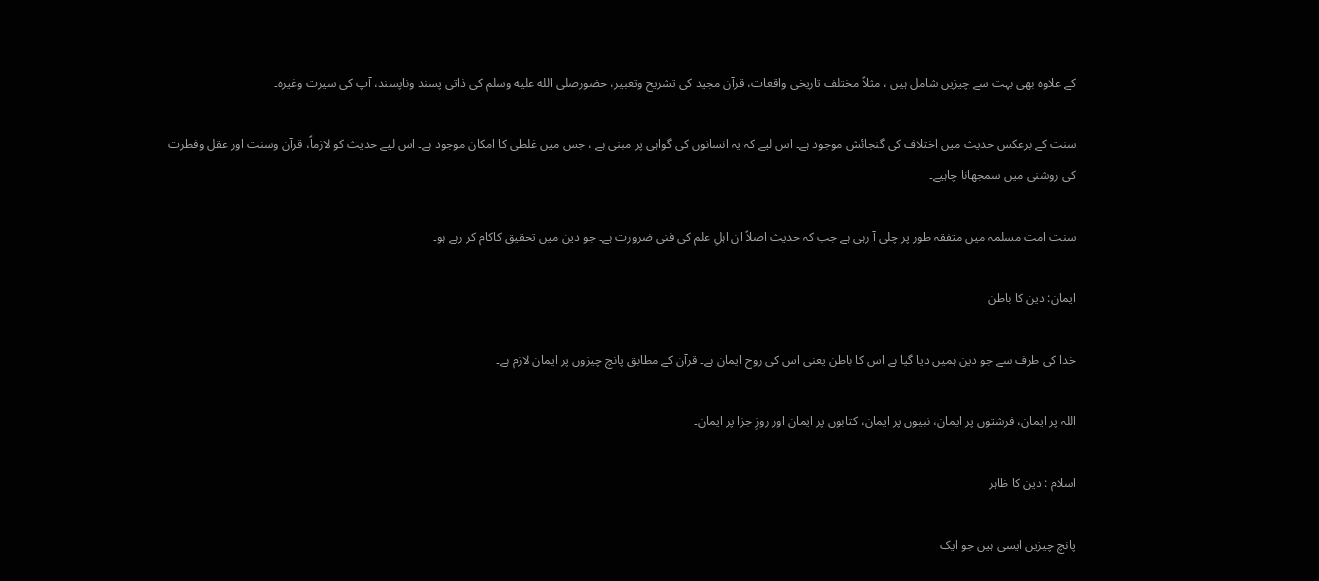کے علاوہ بھی بہت سے چیزیں شامل ہیں ، مثلاً مختلف تاریخی واقعات، قرآن مجید کی تشریح وتعبیر، حضورصلى الله عليه وسلم کی ذاتی پسند وناپسند، آپ کی سیرت وغیرہ۔

سنت کے برعکس حدیث میں اختلاف کی گنجائش موجود ہے۔ اس لیے کہ یہ انسانوں کی گواہی پر مبنی ہے ، جس میں غلطی کا امکان موجود ہے۔ اس لیے حدیث کو لازماً، قرآن وسنت اور عقل وفطرت کی روشنی میں سمجھانا چاہیے۔

سنت امت مسلمہ میں متفقہ طور پر چلی آ رہی ہے جب کہ حدیث اصلاً ان اہلِ علم کی فنی ضرورت ہے۔ جو دین میں تحقیق کاکام کر رہے ہو۔

ایمان: دین کا باطن

خدا کی طرف سے جو دین ہمیں دیا گیا ہے اس کا باطن یعنی اس کی روح ایمان ہے۔ قرآن کے مطابق پانچ چیزوں پر ایمان لازم ہے۔

اللہ پر ایمان، فرشتوں پر ایمان، نبیوں پر ایمان، کتابوں پر ایمان اور روزِ جزا پر ایمان۔

اسلام : دین کا ظاہر

پانچ چیزیں ایسی ہیں جو ایک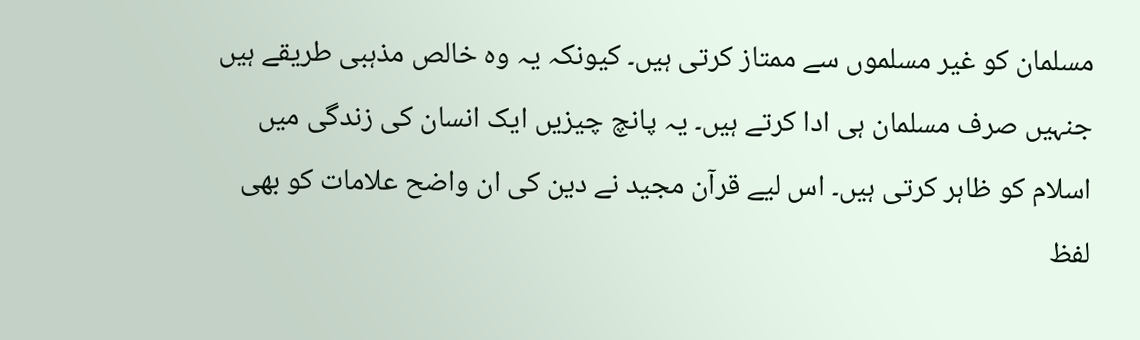مسلمان کو غیر مسلموں سے ممتاز کرتی ہیں۔ کیونکہ یہ وہ خالص مذہبی طریقے ہیں جنہیں صرف مسلمان ہی ادا کرتے ہیں۔ یہ پانچ چیزیں ایک انسان کی زندگی میں اسلام کو ظاہر کرتی ہیں۔ اس لیے قرآن مجید نے دین کی ان واضح علامات کو بھی لفظ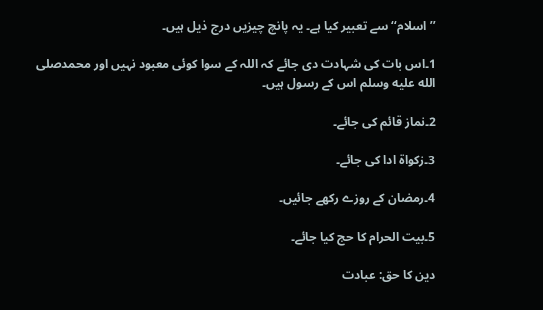’’اسلام‘‘ سے تعبیر کیا ہے۔ یہ پانچ چیزیں درج ذیل ہیں۔

1۔اس بات کی شہادت دی جائے کہ اللہ کے سوا کوئی معبود نہیں اور محمدصلى الله عليه وسلم اس کے رسول ہیں۔

2۔نماز قائم کی جائے۔

3۔زکواۃ ادا کی جائے۔

4۔رمضان کے روزے رکھے جائیں۔

5۔بیت الحرام کا حج کیا جائے۔

دین کا حق: عبادت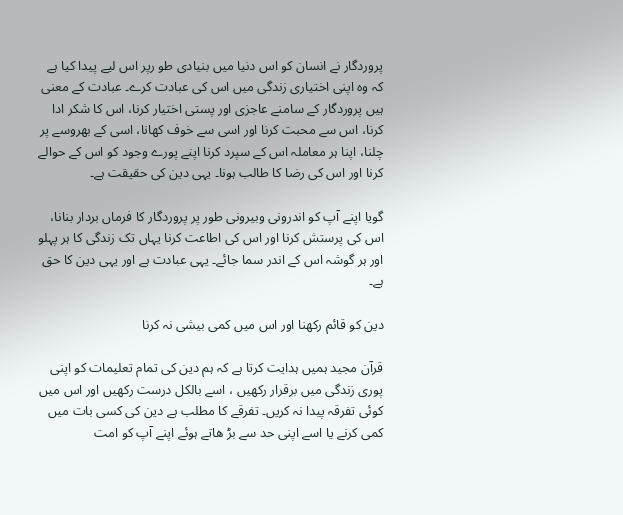پروردگار نے انسان کو اس دنیا میں بنیادی طو رپر اس لیے پیدا کیا ہے کہ وہ اپنی اختیاری زندگی میں اس کی عبادت کرے۔ عبادت کے معنی ہیں پروردگار کے سامنے عاجزی اور پستی اختیار کرنا، اس کا شکر ادا کرنا، اس سے محبت کرنا اور اسی سے خوف کھانا، اسی کے بھروسے پر چلنا، اپنا ہر معاملہ اس کے سپرد کرنا اپنے پورے وجود کو اس کے حوالے کرنا اور اس کی رضا کا طالب ہونا۔ یہی دین کی حقیقت ہے۔

گویا اپنے آپ کو اندرونی وبیرونی طور پر پروردگار کا فرماں بردار بنانا، اس کی پرستش کرنا اور اس کی اطاعت کرنا یہاں تک زندگی کا ہر پہلو اور ہر گوشہ اس کے اندر سما جائے۔ یہی عبادت ہے اور یہی دین کا حق ہے۔

دین کو قائم رکھنا اور اس میں کمی بیشی نہ کرنا

قرآن مجید ہمیں ہدایت کرتا ہے کہ ہم دین کی تمام تعلیمات کو اپنی پوری زندگی میں برقرار رکھیں ، اسے بالکل درست رکھیں اور اس میں کوئی تفرقہ پیدا نہ کریں۔ تفرقے کا مطلب ہے دین کی کسی بات میں کمی کرنے یا اسے اپنی حد سے بڑ ھاتے ہوئے اپنے آپ کو امت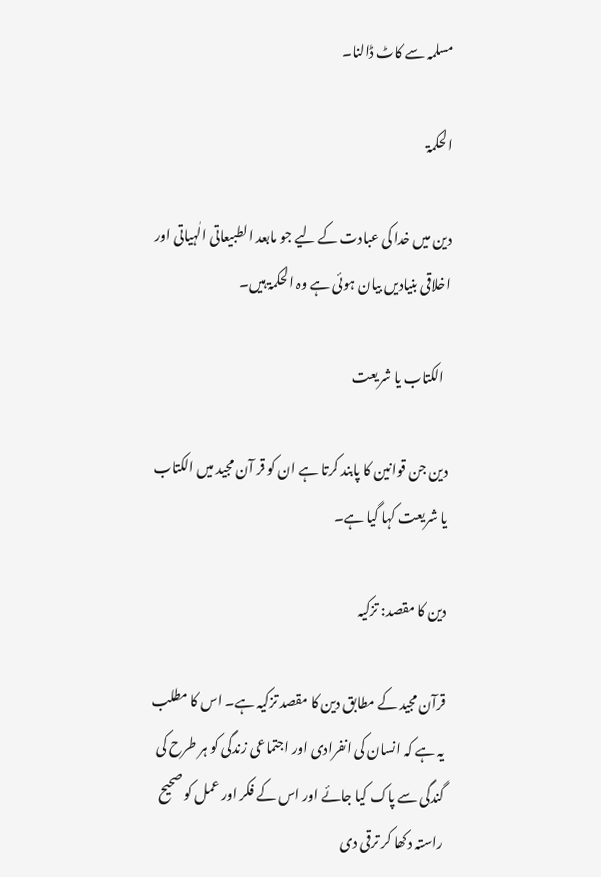مسلمہ سے کاٹ ڈالنا۔

الحکمۃ

دین میں خدا کی عبادت کے لیے جو مابعد الطبیعاتی الٰہیاتی اور اخلاقی بنیادیں بیان ہوئی ہے وہ الحکمۃ ہیں۔

  الکتاب یا شریعت

دین جن قوانین کا پابند کرتا ہے ان کو قر آن مجید میں الکتاب یا شریعت کہا گیا ہے۔

دین کا مقصد: تزکیہ

قرآن مجید کے مطابق دین کا مقصد تزکیہ ہے۔ اس کا مطلب یہ ہے کہ انسان کی انفرادی اور اجتماعی زندگی کو ہر طرح کی گندگی سے پاک کیا جائے اور اس کے فکر اور عمل کو صحیح راستہ دکھا کر ترقی دی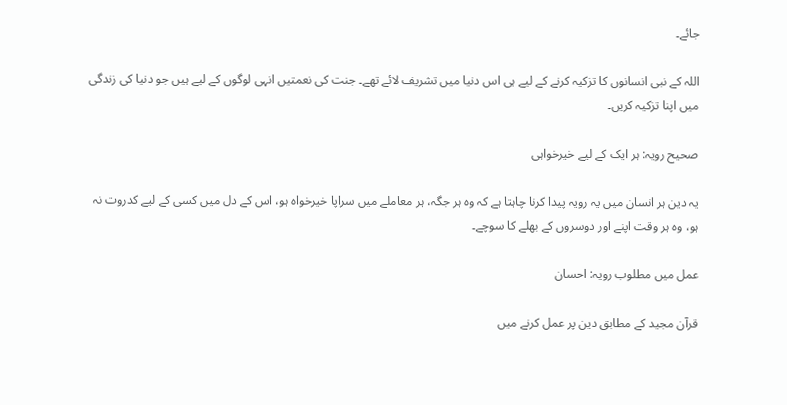جائے۔

اللہ کے نبی انسانوں کا تزکیہ کرنے کے لیے ہی اس دنیا میں تشریف لائے تھے۔ جنت کی نعمتیں انہی لوگوں کے لیے ہیں جو دنیا کی زندگی میں اپنا تزکیہ کریں۔

صحیح رویہ: ہر ایک کے لیے خیرخواہی

یہ دین ہر انسان میں یہ رویہ پیدا کرنا چاہتا ہے کہ وہ ہر جگہ، ہر معاملے میں سراپا خیرخواہ ہو، اس کے دل میں کسی کے لیے کدروت نہ ہو، وہ ہر وقت اپنے اور دوسروں کے بھلے کا سوچے۔

عمل میں مطلوب رویہ: احسان

قرآن مجید کے مطابق دین پر عمل کرنے میں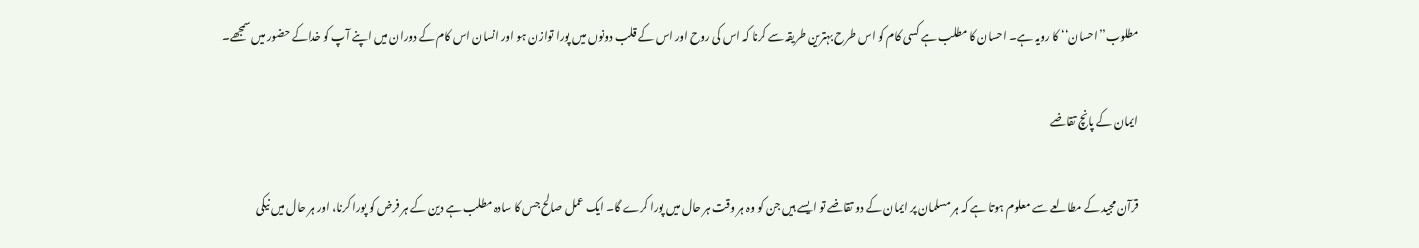مطلوب’’احسان‘‘ کا رویہ ہے۔ احسان کا مطلب ہے کسی کام کو اس طرح بہترین طریقہ سے کرنا کہ اس کی روح اور اس کے قلب دونوں میں پورا توازن ہو اور انسان اس کام کے دوران میں اپنے آپ کو خداکے حضور میں سمجھے۔

ایمان کے پانچ تقاضے

قرآن مجید کے مطالعے سے معلوم ہوتا ہے کہ ہر مسلمان پر ایمان کے دو تقاضے تو ایسے ہیں جن کو وہ ہر وقت ہر حال میں پورا کرے گا۔ ایک عمل صالح جس کا سادہ مطلب ہے دین کے ہر فرض کو پورا کرنا، اور ہر حال میں نیکی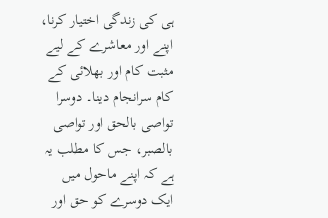ہی کی زندگی اختیار کرنا، اپنے اور معاشرے کے لیے مثبت کام اور بھلائی کے کام سرانجام دینا۔ دوسرا تواصی بالحق اور تواصی بالصبر، جس کا مطلب یہ ہے کہ اپنے ماحول میں ایک دوسرے کو حق اور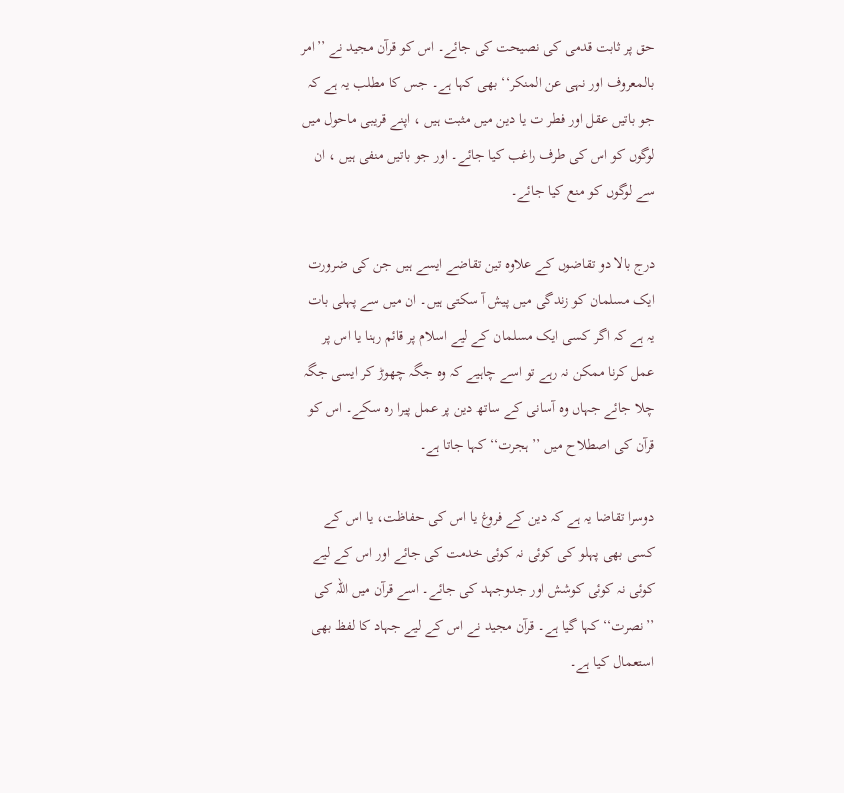حق پر ثابت قدمی کی نصیحت کی جائے۔ اس کو قرآن مجید نے ’’امر بالمعروف اور نہی عن المنکر‘‘ بھی کہا ہے۔ جس کا مطلب یہ ہے کہ جو باتیں عقل اور فطر ت یا دین میں مثبت ہیں ، اپنے قریبی ماحول میں لوگوں کو اس کی طرف راغب کیا جائے۔ اور جو باتیں منفی ہیں ، ان سے لوگوں کو منع کیا جائے۔

درج بالا دو تقاضوں کے علاوہ تین تقاضے ایسے ہیں جن کی ضرورت ایک مسلمان کو زندگی میں پیش آ سکتی ہیں۔ ان میں سے پہلی بات یہ ہے کہ اگر کسی ایک مسلمان کے لیے اسلام پر قائم رہنا یا اس پر عمل کرنا ممکن نہ رہے تو اسے چاہیے کہ وہ جگہ چھوڑ کر ایسی جگہ چلا جائے جہاں وہ آسانی کے ساتھ دین پر عمل پیرا رہ سکے۔ اس کو قرآن کی اصطلاح میں ’’ہجرت‘‘ کہا جاتا ہے۔

دوسرا تقاضا یہ ہے کہ دین کے فروغ یا اس کی حفاظت، یا اس کے کسی بھی پہلو کی کوئی نہ کوئی خدمت کی جائے اور اس کے لیے کوئی نہ کوئی کوشش اور جدوجہد کی جائے۔ اسے قرآن میں اللہ کی ’’نصرت‘‘ کہا گیا ہے۔ قرآن مجید نے اس کے لیے جہاد کا لفظ بھی استعمال کیا ہے۔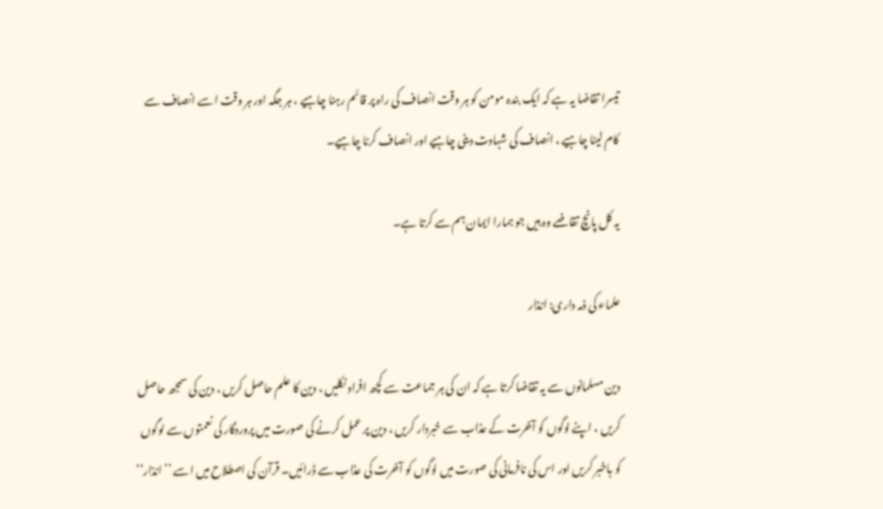تیسرا تقاضا یہ ہے کہ ایک بندہ مومن کو ہر وقت انصاف کی راہ پر قائم رہنا چاہیے ، ہر جگہ اور ہر وقت اسے انصاف سے کام لینا چاہیے ، انصاف کی شہادت دینی چاہیے اور انصاف کرنا چاہیے۔

یہ کل پانچ تقاضے وہ ہیں جو ہمارا ایمان ہم سے کرتا ہے۔

علماء کی ذمہ داری: انذار

دین مسلمانوں سے یہ تقاضا کرتا ہے کہ ان کی ہر جماعت سے کچھ افراد نکلیں ، دین کا علم حاصل کریں ، دین کی سمجھ حاصل کریں ، اپنے لوگوں کو آخرت کے عذاب سے خبردار کریں ، دین پر عمل کرنے کی صورت میں پروردگار کی نعمتوں سے لوگوں کو باخبر کریں اور اس کی نافرمانی کی صورت میں لوگوں کو آخرت کی عذاب سے ڈرائیں۔ قرآن کی اصطلاح میں اسے ’’انذار‘‘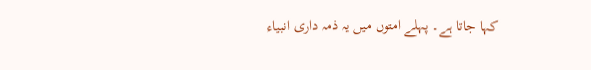کہا جاتا ہے۔ پہلے امتوں میں یہ ذمہ داری انبیاء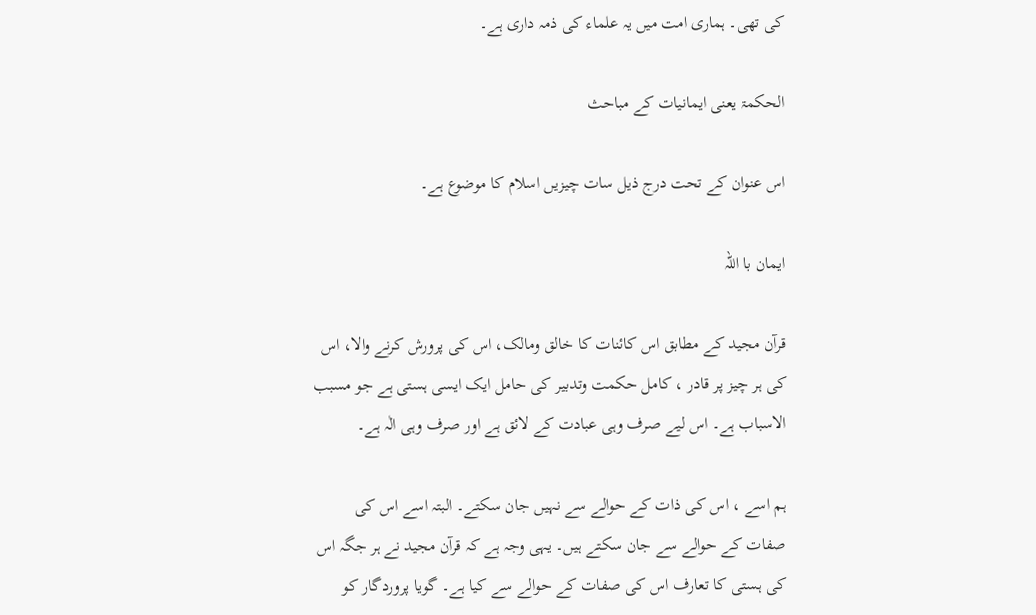کی تھی۔ ہماری امت میں یہ علماء کی ذمہ داری ہے۔

الحکمۃ یعنی ایمانیات کے مباحث

اس عنوان کے تحت درج ذیل سات چیزیں اسلام کا موضوع ہے۔

ایمان با اللہ

قرآن مجید کے مطابق اس کائنات کا خالق ومالک، اس کی پرورش کرنے والا، اس کی ہر چیز پر قادر ، کامل حکمت وتدبیر کی حامل ایک ایسی ہستی ہے جو مسبب الاسباب ہے۔ اس لیے صرف وہی عبادت کے لائق ہے اور صرف وہی الٰہ ہے۔

ہم اسے ، اس کی ذات کے حوالے سے نہیں جان سکتے۔ البتہ اسے اس کی صفات کے حوالے سے جان سکتے ہیں۔ یہی وجہ ہے کہ قرآن مجید نے ہر جگہ اس کی ہستی کا تعارف اس کی صفات کے حوالے سے کیا ہے۔ گویا پروردگار کو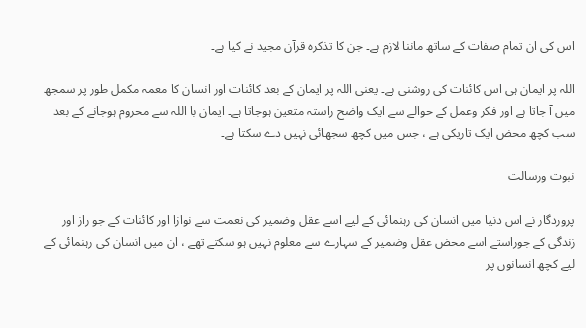اس کی ان تمام صفات کے ساتھ ماننا لازم ہے۔ جن کا تذکرہ قرآن مجید نے کیا ہے۔

اللہ پر ایمان ہی اس کائنات کی روشنی ہے۔ یعنی اللہ پر ایمان کے بعد کائنات اور انسان کا معمہ مکمل طور پر سمجھ میں آ جاتا ہے اور فکر وعمل کے حوالے سے ایک واضح راستہ متعین ہوجاتا ہے۔ ایمان با اللہ سے محروم ہوجانے کے بعد سب کچھ محض ایک تاریکی ہے ، جس میں کچھ سجھائی نہیں دے سکتا ہے۔

نبوت ورسالت

پروردگار نے اس دنیا میں انسان کی رہنمائی کے لیے اسے عقل وضمیر کی نعمت سے نوازا اور کائنات کے جو راز اور زندگی کے جوراستے اسے محض عقل وضمیر کے سہارے سے معلوم نہیں ہو سکتے تھے ، ان میں انسان کی رہنمائی کے لیے کچھ انسانوں پر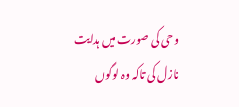وحی کی صورت میں ہدایت نازل کی تاکہ وہ لوگوں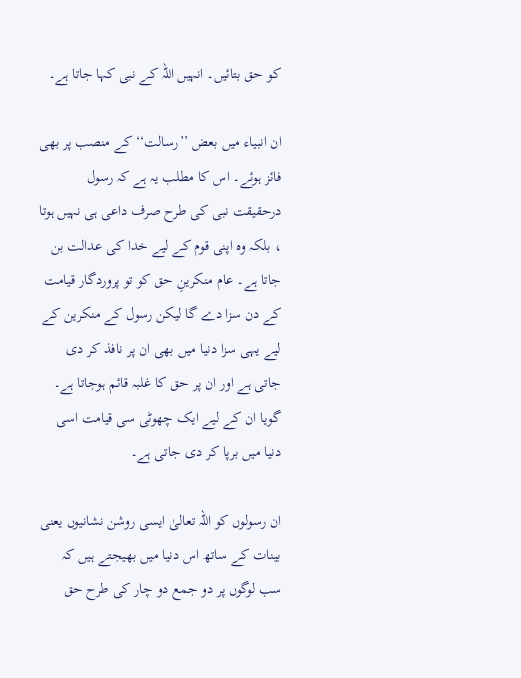کو حق بتائیں۔ انہیں اللہ کے نبی کہا جاتا ہے۔

ان انبیاء میں بعض ’’رسالت‘‘ کے منصب پر بھی فائز ہوئے۔ اس کا مطلب یہ ہے کہ رسول درحقیقت نبی کی طرح صرف داعی ہی نہیں ہوتا ، بلکہ وہ اپنی قوم کے لیے خدا کی عدالت بن جاتا ہے۔ عام منکرینِ حق کو تو پروردگار قیامت کے دن سزا دے گا لیکن رسول کے منکرین کے لیے یہی سزا دنیا میں بھی ان پر نافذ کر دی جاتی ہے اور ان پر حق کا غلبہ قائم ہوجاتا ہے۔ گویا ان کے لیے ایک چھوٹی سی قیامت اسی دنیا میں برپا کر دی جاتی ہے۔

ان رسولوں کو اللہ تعالیٰ ایسی روشن نشانیوں یعنی بینات کے ساتھ اس دنیا میں بھیجتے ہیں کہ سب لوگوں پر دو جمع دو چار کی طرح حق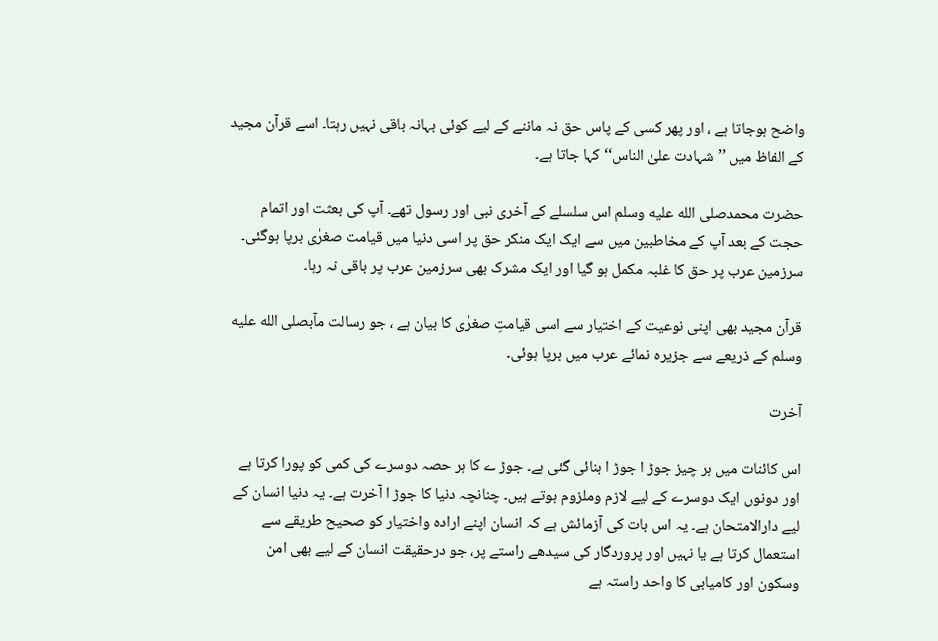واضح ہوجاتا ہے ، اور پھر کسی کے پاس حق نہ ماننے کے لیے کوئی بہانہ باقی نہیں رہتا۔ اسے قرآن مجید کے الفاظ میں ’’شہادت علیٰ الناس‘‘ کہا جاتا ہے۔

حضرت محمدصلى الله عليه وسلم اس سلسلے کے آخری نبی اور رسول تھے۔ آپ کی بعثت اور اتمام حجت کے بعد آپ کے مخاطبین میں سے ایک ایک منکر حق پر اسی دنیا میں قیامت صغرٰی برپا ہوگئی۔ سرزمین عرب پر حق کا غلبہ مکمل ہو گیا اور ایک مشرک بھی سرزمین عرب پر باقی نہ رہا۔

قرآن مجید بھی اپنی نوعیت کے اختیار سے اسی قیامتِ صغرٰی کا بیان ہے ، جو رسالت مآبصلى الله عليه وسلم کے ذریعے سے جزیرہ نمائے عرب میں برپا ہوئی۔

آخرت

اس کائنات میں ہر چیز جوڑ ا جوڑ ا بنائی گئی ہے۔ جوڑ ے کا ہر حصہ دوسرے کی کمی کو پورا کرتا ہے اور دونوں ایک دوسرے کے لیے لازم وملزوم ہوتے ہیں۔ چنانچہ دنیا کا جوڑ ا آخرت ہے۔ یہ دنیا انسان کے لیے دارالامتحان ہے۔ یہ اس بات کی آزمائش ہے کہ انسان اپنے ارادہ واختیار کو صحیح طریقے سے استعمال کرتا ہے یا نہیں اور پروردگار کی سیدھے راستے پر، جو درحقیقت انسان کے لیے بھی امن وسکون اور کامیابی کا واحد راستہ ہے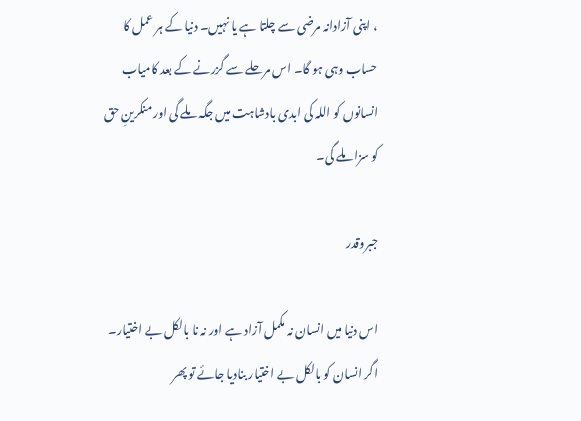، اپنی آزادانہ مرضی سے چلتا ہے یا نہیں۔ دنیا کے ہر عمل کا حساب وہی ہو گا۔ اس مرحلے سے گزرنے کے بعد کامیاب انسانوں کو اللہ کی ابدی بادشاہت میں جگہ ملے گی اور منکرینِ حق کو سزا ملے گی۔

جبروقدر

اس دنیا میں انسان نہ مکمل آزاد ہے اور نہ نا بالکل بے اختیار۔ اگر انسان کو بالکل بے اختیار بنادیا جائے تو پھر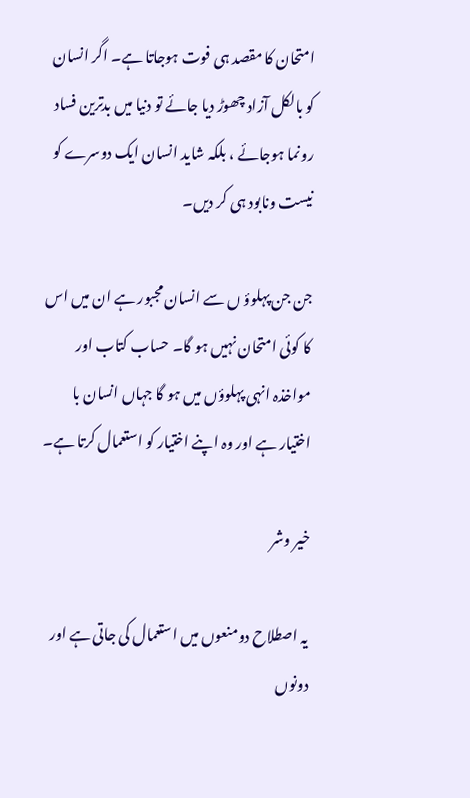امتحان کا مقصد ہی فوت ہوجاتا ہے۔ اگر انسان کو بالکل آزاد چھوڑ دیا جائے تو دنیا میں بدترین فساد رونما ہوجائے ، بلکہ شاید انسان ایک دوسرے کو نیست ونابود ہی کر دیں۔

جن جن پہلوؤ ں سے انسان مجبور ہے ان میں اس کا کوئی امتحان نہیں ہو گا۔ حساب کتاب اور مواخذہ انہی پہلوؤں میں ہو گا جہاں انسان با اختیار ہے اور وہ اپنے اختیار کو استعمال کرتا ہے۔

خیر وشر

یہ اصطلاح دومنعوں میں استعمال کی جاتی ہے اور دونوں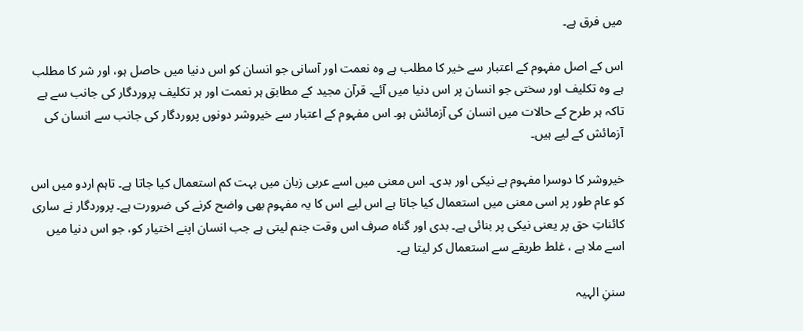میں فرق ہے۔

اس کے اصل مفہوم کے اعتبار سے خیر کا مطلب ہے وہ نعمت اور آسانی جو انسان کو اس دنیا میں حاصل ہو، اور شر کا مطلب ہے وہ تکلیف اور سختی جو انسان پر اس دنیا میں آئے۔ قرآن مجید کے مطابق ہر نعمت اور ہر تکلیف پروردگار کی جانب سے ہے تاکہ ہر طرح کے حالات میں انسان کی آزمائش ہو۔ اس مفہوم کے اعتبار سے خیروشر دونوں پروردگار کی جانب سے انسان کی آزمائش کے لیے ہیں۔

خیروشر کا دوسرا مفہوم ہے نیکی اور بدی۔ اس معنی میں اسے عربی زبان میں بہت کم استعمال کیا جاتا ہے۔ تاہم اردو میں اس کو عام طور پر اسی معنی میں استعمال کیا جاتا ہے اس لیے اس کا یہ مفہوم بھی واضح کرنے کی ضرورت ہے۔ پروردگار نے ساری کائناتِ حق پر یعنی نیکی پر بنائی ہے۔ بدی اور گناہ صرف اس وقت جنم لیتی ہے جب انسان اپنے اختیار کو، جو اس دنیا میں اسے ملا ہے ، غلط طریقے سے استعمال کر لیتا ہے۔

سننِ الہیہ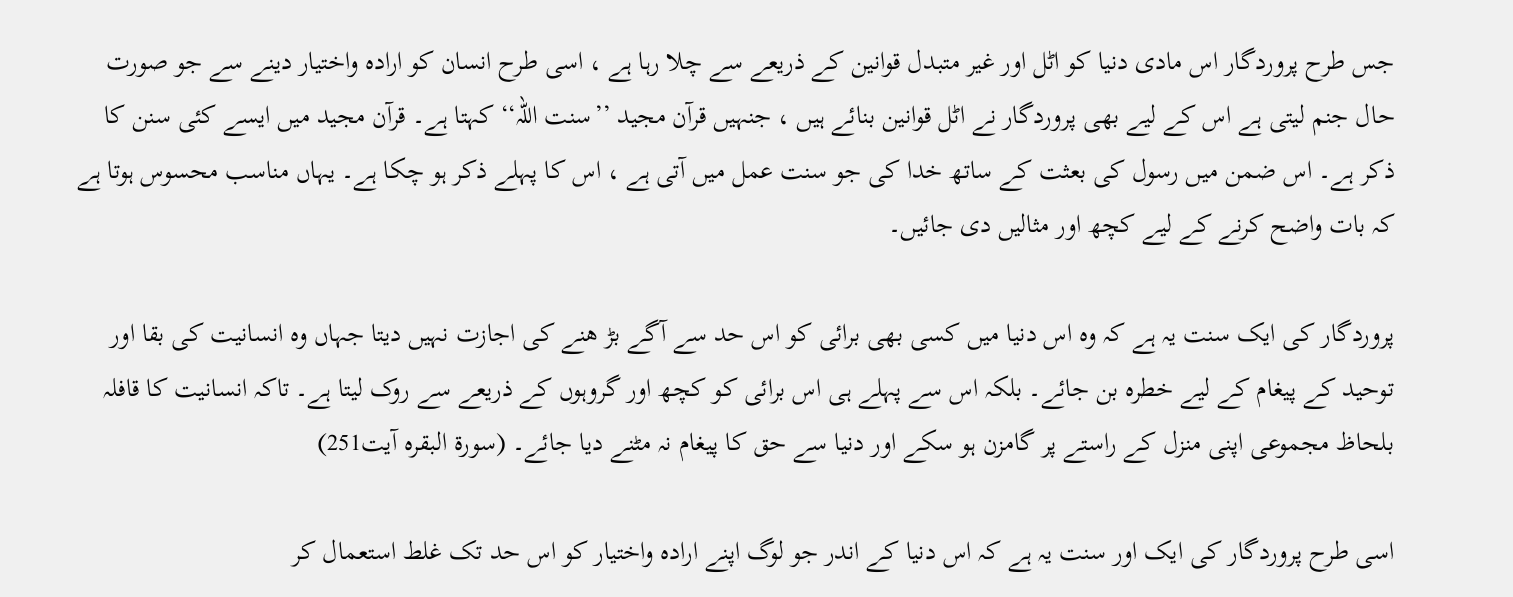جس طرح پروردگار اس مادی دنیا کو اٹل اور غیر متبدل قوانین کے ذریعے سے چلا رہا ہے ، اسی طرح انسان کو ارادہ واختیار دینے سے جو صورت حال جنم لیتی ہے اس کے لیے بھی پروردگار نے اٹل قوانین بنائے ہیں ، جنہیں قرآن مجید ’’سنت اللہ‘‘ کہتا ہے۔ قرآن مجید میں ایسے کئی سنن کا ذکر ہے۔ اس ضمن میں رسول کی بعثت کے ساتھ خدا کی جو سنت عمل میں آتی ہے ، اس کا پہلے ذکر ہو چکا ہے۔ یہاں مناسب محسوس ہوتا ہے کہ بات واضح کرنے کے لیے کچھ اور مثالیں دی جائیں۔

پروردگار کی ایک سنت یہ ہے کہ وہ اس دنیا میں کسی بھی برائی کو اس حد سے آگے بڑ ھنے کی اجازت نہیں دیتا جہاں وہ انسانیت کی بقا اور توحید کے پیغام کے لیے خطرہ بن جائے۔ بلکہ اس سے پہلے ہی اس برائی کو کچھ اور گروہوں کے ذریعے سے روک لیتا ہے۔ تاکہ انسانیت کا قافلہ بلحاظ مجموعی اپنی منزل کے راستے پر گامزن ہو سکے اور دنیا سے حق کا پیغام نہ مٹنے دیا جائے۔ (سورۃ البقرہ آیت251)

اسی طرح پروردگار کی ایک اور سنت یہ ہے کہ اس دنیا کے اندر جو لوگ اپنے ارادہ واختیار کو اس حد تک غلط استعمال کر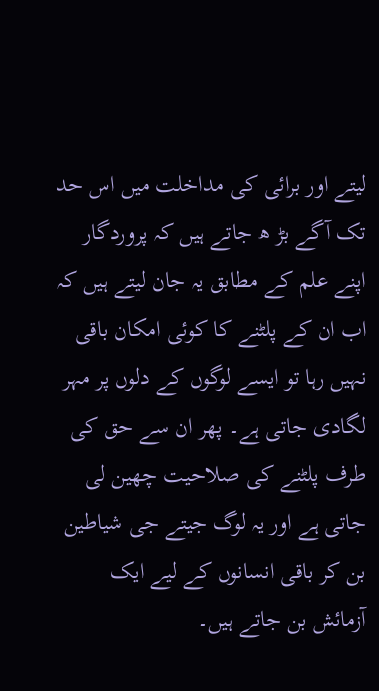لیتے اور برائی کی مداخلت میں اس حد تک آگے بڑ ھ جاتے ہیں کہ پروردگار اپنے علم کے مطابق یہ جان لیتے ہیں کہ اب ان کے پلٹنے کا کوئی امکان باقی نہیں رہا تو ایسے لوگوں کے دلوں پر مہر لگادی جاتی ہے۔ پھر ان سے حق کی طرف پلٹنے کی صلاحیت چھین لی جاتی ہے اور یہ لوگ جیتے جی شیاطین بن کر باقی انسانوں کے لیے ایک آزمائش بن جاتے ہیں۔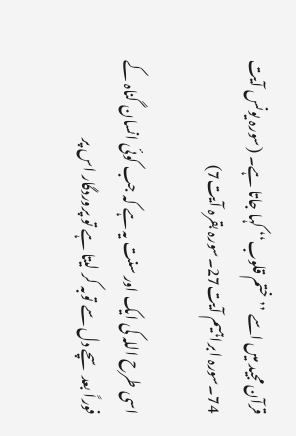قرآن مجید میں اسے ’’ختم قلوب‘‘ کہا جاتا ہے۔ (سورہ یونس آیت 74۔سورہ ابراہیم آیت27۔سورہ بقرہ آیت7)

اسی طرح اللہ کی ایک اور سنت یہ ہے کہ جب کوئی انسان گناہ کے فوراً بعد سچے دل سے توبہ کر لیتا ہے تو پروردگار اس پر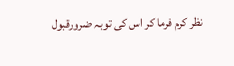نظر کرم فرما کر اس کی توبہ ضرورقبول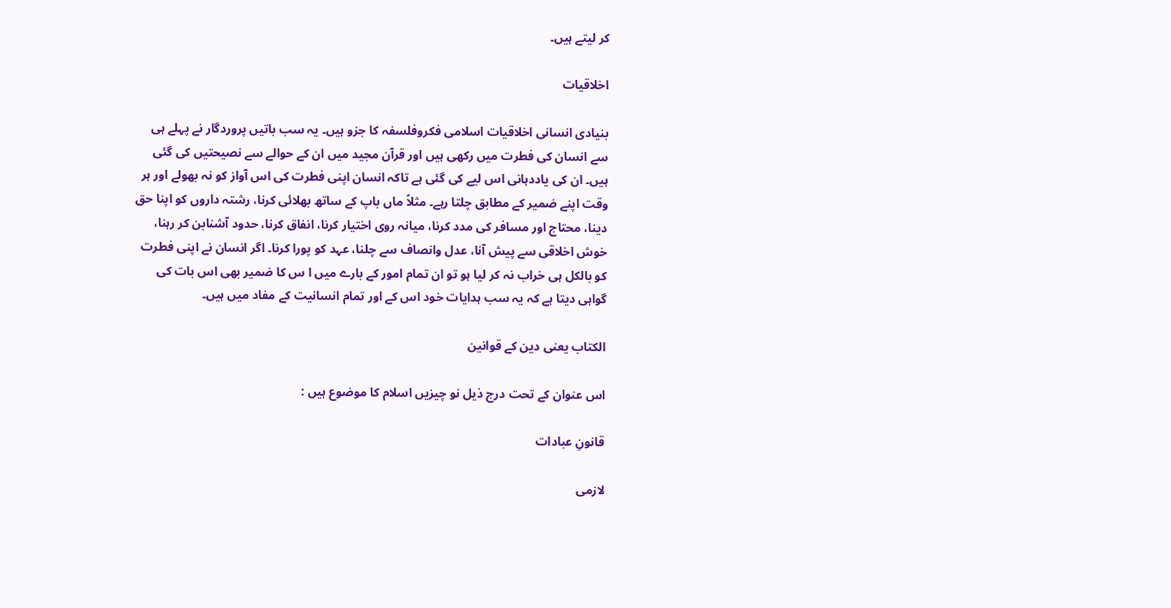کر لیتے ہیں۔

اخلاقیات

بنیادی انسانی اخلاقیات اسلامی فکروفلسفہ کا جزو ہیں۔ یہ سب باتیں پروردگار نے پہلے ہی سے انسان کی فطرت میں رکھی ہیں اور قرآن مجید میں ان کے حوالے سے نصیحتیں کی گئی ہیں۔ ان کی یاددہانی اس لیے کی گئی ہے تاکہ انسان اپنی فطرت کی اس آواز کو نہ بھولے اور ہر وقت اپنے ضمیر کے مطابق چلتا رہے۔ مثلاً ماں باپ کے ساتھ بھلائی کرنا، رشتہ داروں کو اپنا حق دینا، محتاج اور مسافر کی مدد کرنا، میانہ روی اختیار کرنا، انفاق کرنا، حدود آشنابن کر رہنا، خوش اخلاقی سے پیش آنا، عدل وانصاف سے چلنا، عہد کو پورا کرنا۔ اگر انسان نے اپنی فطرت کو بالکل ہی خراب نہ کر لیا ہو تو ان تمام امور کے بارے میں ا س کا ضمیر بھی اس بات کی گواہی دیتا ہے کہ یہ سب ہدایات خود اس کے اور تمام انسانیت کے مفاد میں ہیں۔

الکتاب یعنی دین کے قوانین

اس عنوان کے تحت درج ذیل نو چیزیں اسلام کا موضوع ہیں :

قانونِ عبادات

لازمی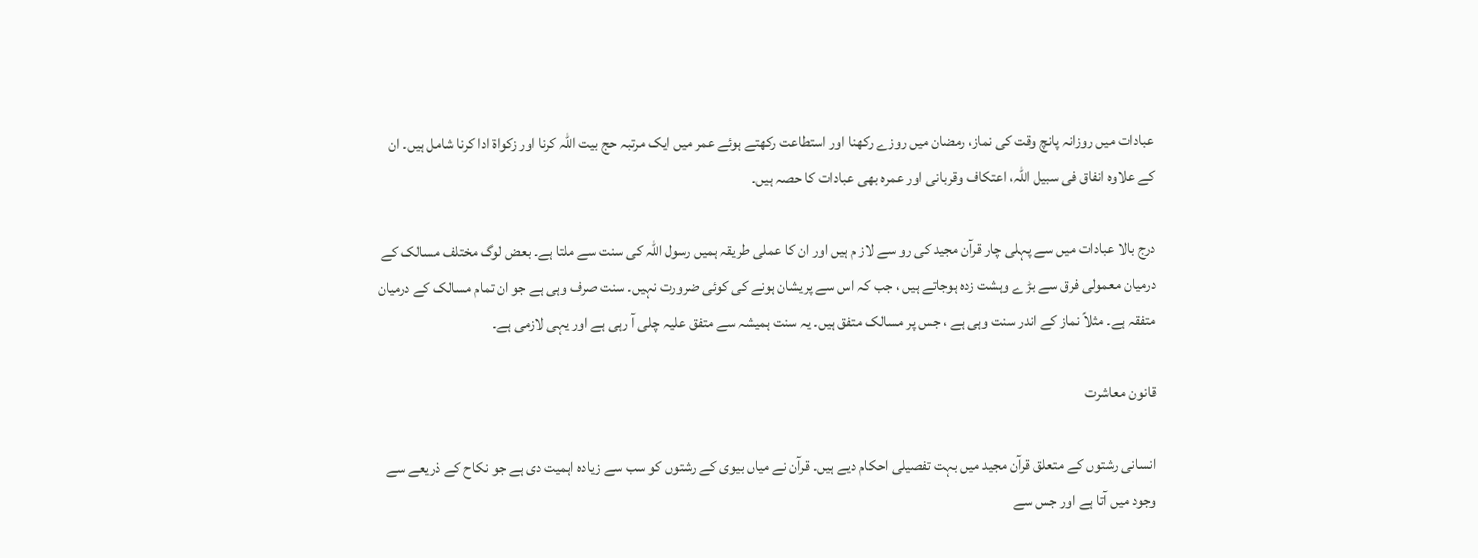عبادات میں روزانہ پانچ وقت کی نماز، رمضان میں روزے رکھنا اور استطاعت رکھتے ہوئے عمر میں ایک مرتبہ حج بیت اللہ کرنا اور زکواۃ ادا کرنا شامل ہیں۔ ان کے علاوہ انفاق فی سبیل اللہ، اعتکاف وقربانی اور عمرہ بھی عبادات کا حصہ ہیں۔

درج بالا عبادات میں سے پہلی چار قرآن مجید کی رو سے لاز م ہیں اور ان کا عملی طریقہ ہمیں رسول اللہ کی سنت سے ملتا ہے۔ بعض لوگ مختلف مسالک کے درمیان معمولی فرق سے بڑ ے وہشت زدہ ہوجاتے ہیں ، جب کہ اس سے پریشان ہونے کی کوئی ضرورت نہیں۔ سنت صرف وہی ہے جو ان تمام مسالک کے درمیان متفقہ ہے۔ مثلاً نماز کے اندر سنت وہی ہے ، جس پر مسالک متفق ہیں۔ یہ سنت ہمیشہ سے متفق علیہ چلی آ رہی ہے اور یہی لازمی ہے۔

قانون معاشرت

انسانی رشتوں کے متعلق قرآن مجید میں بہت تفصیلی احکام دیے ہیں۔ قرآن نے میاں بیوی کے رشتوں کو سب سے زیادہ اہمیت دی ہے جو نکاح کے ذریعے سے وجود میں آتا ہے اور جس سے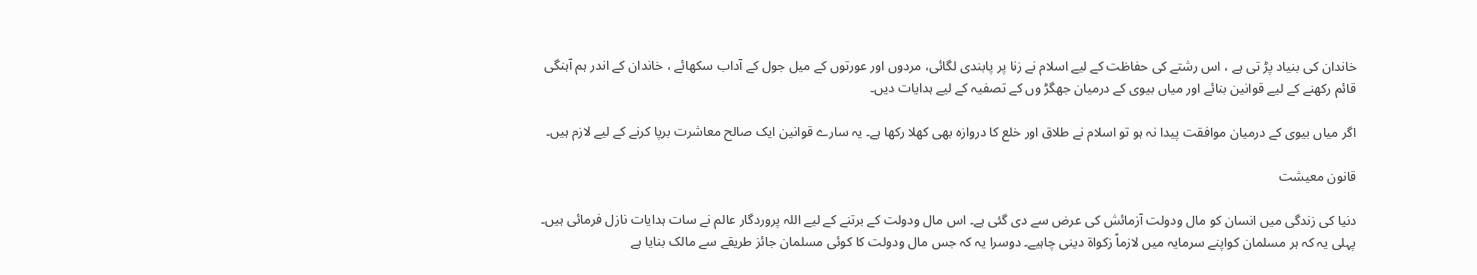خاندان کی بنیاد پڑ تی ہے ، اس رشتے کی حفاظت کے لیے اسلام نے زنا پر پابندی لگائی، مردوں اور عورتوں کے میل جول کے آداب سکھائے ، خاندان کے اندر ہم آہنگی قائم رکھنے کے لیے قوانین بنائے اور میاں بیوی کے درمیان جھگڑ وں کے تصفیہ کے لیے ہدایات دیں۔

اگر میاں بیوی کے درمیان موافقت پیدا نہ ہو تو اسلام نے طلاق اور خلع کا دروازہ بھی کھلا رکھا ہے۔ یہ سارے قوانین ایک صالح معاشرت برپا کرنے کے لیے لازم ہیں۔

قانون معیشت

دنیا کی زندگی میں انسان کو مال ودولت آزمائش کی عرض سے دی گئی ہے۔ اس مال ودولت کے برتنے کے لیے اللہ پروردگار عالم نے سات ہدایات نازل فرمائی ہیں۔ پہلی یہ کہ ہر مسلمان کواپنے سرمایہ میں لازماً زکواۃ دینی چاہیے۔ دوسرا یہ کہ جس مال ودولت کا کوئی مسلمان جائز طریقے سے مالک بنایا ہے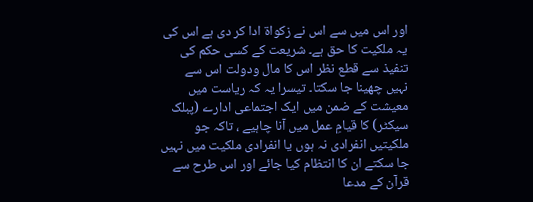اور اس میں سے اس نے زکواۃ ادا کر دی ہے اس کی یہ ملکیت کا حق ہے۔ شریعت کے کسی حکم کی تنفیذ سے قطع نظر اس کا مال ودولت اس سے نہیں چھینا جا سکتا۔ تیسرا یہ کہ ریاست میں معیشت کے ضمن میں ایک اجتماعی ادارے (پبلک سیکٹر) کا قیامِ عمل میں آنا چاہیے ، تاکہ جو ملکیتیں انفرادی نہ ہوں یا انفرادی ملکیت میں نہیں جا سکتے ان کا انتظام کیا جائے اور اس طرح سے قرآن کے مدعا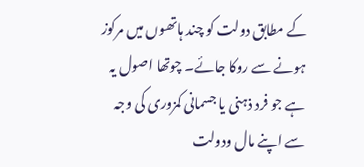کے مطابق دولت کو چند ہاتھوں میں مرکوز ہونے سے روکا جائے۔ چوتھا اصول یہ ہے جو فرد ذہنی یا جسمانی کمزوری کی وجہ سے اپنے مال ودولت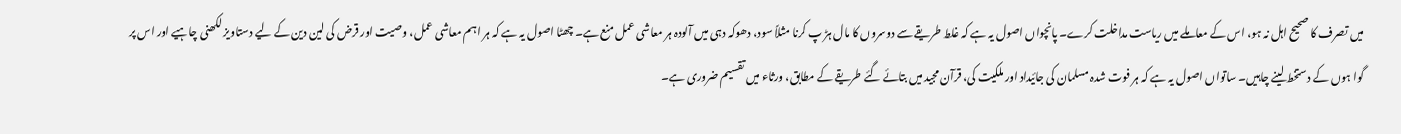میں تصرف کا صحیح اہل نہ ہو، اس کے معاملے میں ریاست مداخلت کرے۔ پانچواں اصول یہ ہے کہ غلط طریقے سے دوسروں کا مال ہڑ پ کرنا مثلاً سود، دھوکہ دہی میں آلودہ ہر معاشی عمل منع ہے۔ چھٹا اصول یہ ہے کہ ہر اہم معاشی عمل، وصیت اور قرض کی لین دین کے لیے دستاویز لکھنی چاہیے اور اس پر گوا ہوں کے دستخط لینے چاہیں۔ ساتواں اصول یہ ہے کہ ہر فوت شدہ مسلمان کی جائیداد اور ملکیت کی، قرآن مجید میں بتائے گئے طریقے کے مطابق، ورثاء میں تقسیم ضروری ہے۔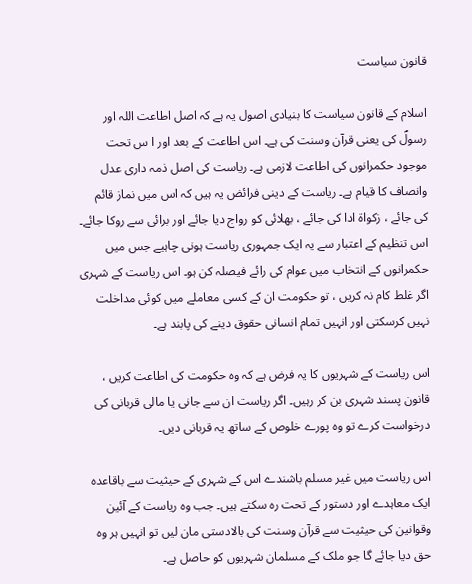قانون سیاست

اسلام کے قانون سیاست کا بنیادی اصول یہ ہے کہ اصل اطاعت اللہ اور رسولؐ کی یعنی قرآن وسنت کی ہے۔ اس اطاعت کے بعد اور ا س تحت موجود حکمرانوں کی اطاعت لازمی ہے۔ ریاست کی اصل ذمہ داری عدل وانصاف کا قیام ہے۔ ریاست کے دینی فرائض یہ ہیں کہ اس میں نماز قائم کی جائے ، زکواۃ ادا کی جائے ، بھلائی کو رواج دیا جائے اور برائی سے روکا جائے۔ اس تنظیم کے اعتبار سے یہ ایک جمہوری ریاست ہونی چاہیے جس میں حکمرانوں کے انتخاب میں عوام کی رائے فیصلہ کن ہو۔ اس ریاست کے شہری اگر غلط کام نہ کریں ، تو حکومت ان کے کسی معاملے میں کوئی مداخلت نہیں کرسکتی اور انہیں تمام انسانی حقوق دینے کی پابند ہے۔

اس ریاست کے شہریوں کا یہ فرض ہے کہ وہ حکومت کی اطاعت کریں ، قانون پسند شہری بن کر رہیں۔ اگر ریاست ان سے جانی یا مالی قربانی کی درخواست کرے تو وہ پورے خلوص کے ساتھ یہ قربانی دیں۔

اس ریاست میں غیر مسلم باشندے اس کے شہری کے حیثیت سے باقاعدہ ایک معاہدے اور دستور کے تحت رہ سکتے ہیں۔ جب وہ ریاست کے آئین وقوانین کی حیثیت سے قرآن وسنت کی بالادستی مان لیں تو انہیں ہر وہ حق دیا جائے گا جو ملک کے مسلمان شہریوں کو حاصل ہے۔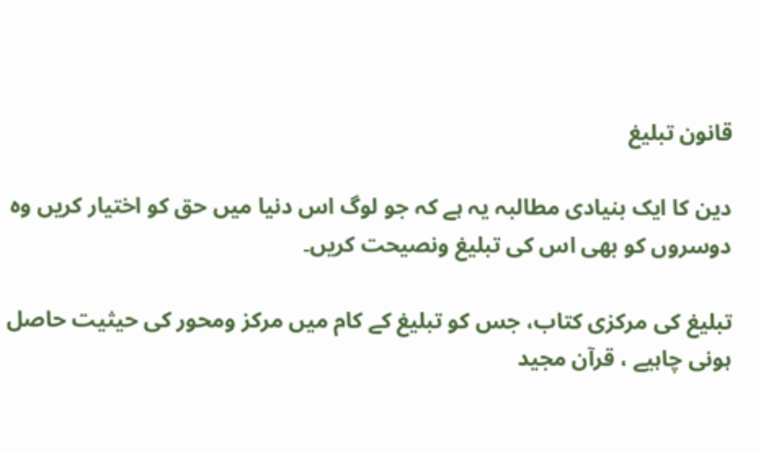قانون تبلیغ

دین کا ایک بنیادی مطالبہ یہ ہے کہ جو لوگ اس دنیا میں حق کو اختیار کریں وہ دوسروں کو بھی اس کی تبلیغ ونصیحت کریں۔

تبلیغ کی مرکزی کتاب، جس کو تبلیغ کے کام میں مرکز ومحور کی حیثیت حاصل ہونی چاہیے ، قرآن مجید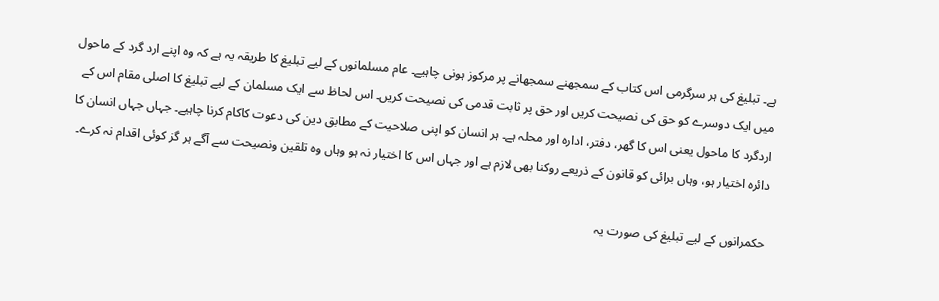ہے۔ تبلیغ کی ہر سرگرمی اس کتاب کے سمجھنے سمجھانے پر مرکوز ہونی چاہیے۔ عام مسلمانوں کے لیے تبلیغ کا طریقہ یہ ہے کہ وہ اپنے ارد گرد کے ماحول میں ایک دوسرے کو حق کی نصیحت کریں اور حق پر ثابت قدمی کی نصیحت کریں۔ اس لحاظ سے ایک مسلمان کے لیے تبلیغ کا اصلی مقام اس کے اردگرد کا ماحول یعنی اس کا گھر، دفتر، ادارہ اور محلہ ہے۔ ہر انسان کو اپنی صلاحیت کے مطابق دین کی دعوت کاکام کرنا چاہیے۔ جہاں جہاں انسان کا دائرہ اختیار ہو، وہاں برائی کو قانون کے ذریعے روکنا بھی لازم ہے اور جہاں اس کا اختیار نہ ہو وہاں وہ تلقین ونصیحت سے آگے ہر گز کوئی اقدام نہ کرے۔

حکمرانوں کے لیے تبلیغ کی صورت یہ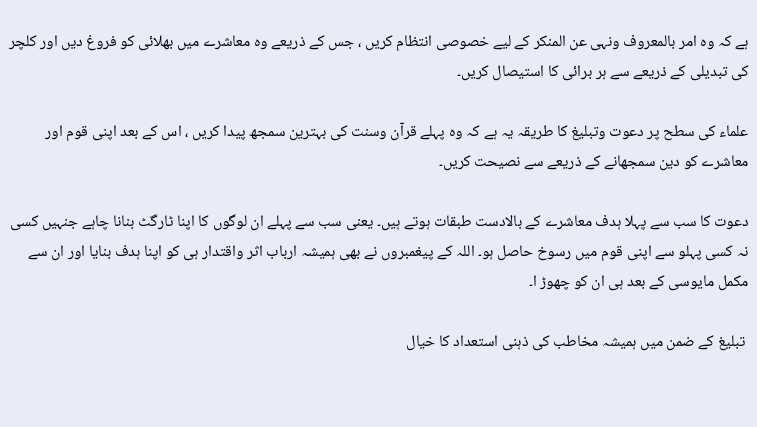ہے کہ وہ امر بالمعروف ونہی عن المنکر کے لیے خصوصی انتظام کریں ، جس کے ذریعے وہ معاشرے میں بھلائی کو فروغ دیں اور کلچر کی تبدیلی کے ذریعے سے ہر برائی کا استیصال کریں۔

علماء کی سطح پر دعوت وتبلیغ کا طریقہ یہ ہے کہ وہ پہلے قرآن وسنت کی بہترین سمجھ پیدا کریں ، اس کے بعد اپنی قوم اور معاشرے کو دین سمجھانے کے ذریعے سے نصیحت کریں۔

دعوت کا سب سے پہلا ہدف معاشرے کے بالادست طبقات ہوتے ہیں۔ یعنی سب سے پہلے ان لوگوں کا اپنا ٹارگٹ بنانا چاہے جنہیں کسی نہ کسی پہلو سے اپنی قوم میں رسوخ حاصل ہو۔ اللہ کے پیغمبروں نے بھی ہمیشہ ارباب اثر واقتدار ہی کو اپنا ہدف بنایا اور ان سے مکمل مایوسی کے بعد ہی ان کو چھوڑ ا۔

 تبلیغ کے ضمن میں ہمیشہ مخاطب کی ذہنی استعداد کا خیال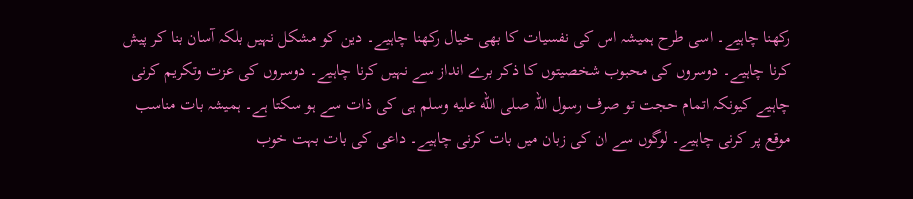رکھنا چاہیے۔ اسی طرح ہمیشہ اس کی نفسیات کا بھی خیال رکھنا چاہیے۔ دین کو مشکل نہیں بلکہ آسان بنا کر پیش کرنا چاہیے۔ دوسروں کی محبوب شخصیتوں کا ذکر برے انداز سے نہیں کرنا چاہیے۔ دوسروں کی عزت وتکریم کرنی چاہیے کیونکہ اتمام حجت تو صرف رسول اللہ صلى الله عليه وسلم ہی کی ذات سے ہو سکتا ہے۔ ہمیشہ بات مناسب موقع پر کرنی چاہیے۔ لوگوں سے ان کی زبان میں بات کرنی چاہیے۔ داعی کی بات بہت خوب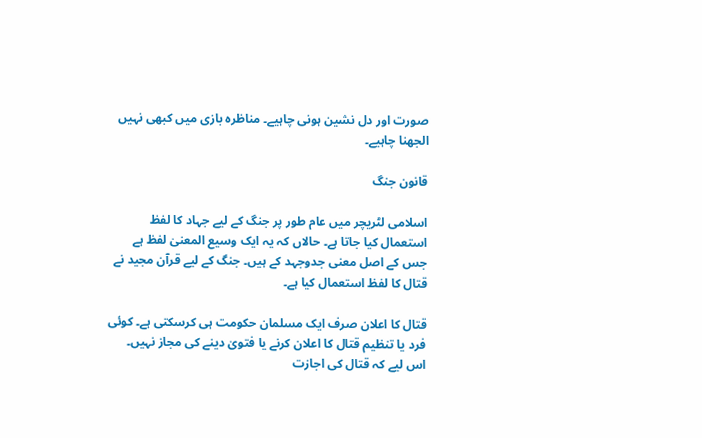صورت اور دل نشین ہونی چاہیے۔ مناظرہ بازی میں کبھی نہیں الجھنا چاہیے۔

قانون جنگ

اسلامی لٹریچر میں عام طور پر جنگ کے لیے جہاد کا لفظ استعمال کیا جاتا ہے۔ حالاں کہ یہ ایک وسیع المعنیٰ لفظ ہے جس کے اصل معنی جدوجہد کے ہیں۔ جنگ کے لیے قرآن مجید نے قتال کا لفظ استعمال کیا ہے۔

قتال کا اعلان صرف ایک مسلمان حکومت ہی کرسکتی ہے۔ کوئی فرد یا تنظیم قتال کا اعلان کرنے یا فتویٰ دینے کی مجاز نہیں۔ اس لیے کہ قتال کی اجازت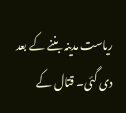ریاست مدینہ بننے کے بعد دی گئی۔ قتال کے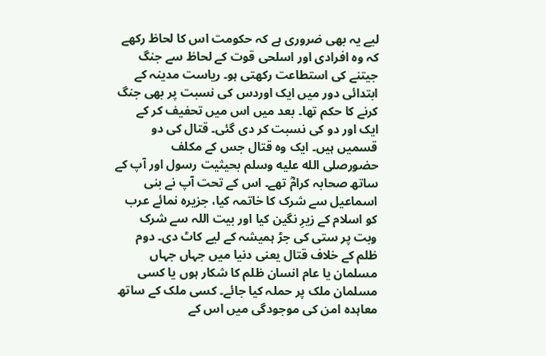لیے یہ بھی ضروری ہے کہ حکومت اس کا لحاظ رکھے کہ وہ افرادی اور اسلحی قوت کے لحاظ سے جنگ جیتنے کی استطاعت رکھتی ہو۔ ریاست مدینہ کے ابتدائی دور میں ایک اوردس کی نسبت پر بھی جنگ کرنے کا حکم تھا۔ بعد میں اس میں تحفیف کر کے ایک اور دو کی نسبت کر دی گئی۔ قتال کی دو قسمیں ہیں۔ ایک وہ قتال جس کے مکلف حضورصلى الله عليه وسلم بحیثیت رسول اور آپ کے ساتھ صحابہ کرامؓ تھے۔ اس کے تحت آپ نے بنی اسماعیل سے شرک کا خاتمہ کیا، جزیرہ نمائے عرب کو اسلام کے زیرِ نگین کیا اور بیت اللہ سے شرک وبت پر ستی کی جڑ ہمیشہ کے لیے کاٹ دی۔ دوم ظلم کے خلاف قتال یعنی دنیا میں جہاں جہاں مسلمان یا عام انسان ظلم کا شکار ہوں یا کسی مسلمان ملک پر حملہ کیا جائے۔ کسی ملک کے ساتھ معاہدہ امن کی موجودگی میں اس کے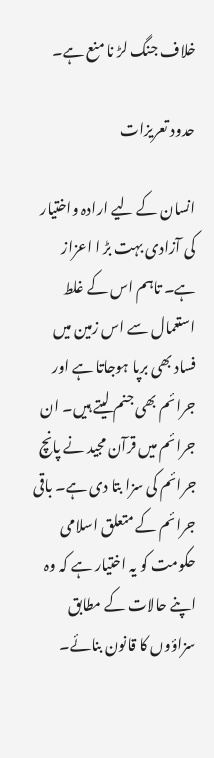خلاف جنگ لڑ نا منع ہے۔

حدود تعریزات

انسان کے لیے ارادہ واختیار کی آزادی بہت بڑ ا اعزاز ہے۔ تاہم اس کے غلط استعمال سے اس زمین میں فساد بھی برپا ہوجاتا ہے اور جرائم بھی جنم لیتے ہیں۔ ان جرائم میں قرآن مجید نے پانچ جرائم کی سزا بتا دی ہے۔ باقی جرائم کے متعلق اسلامی حکومت کو یہ اختیار ہے کہ وہ اپنے حالات کے مطابق سزاؤوں کا قانون بنائے۔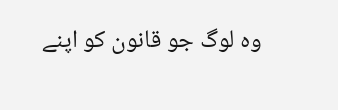وہ لوگ جو قانون کو اپنے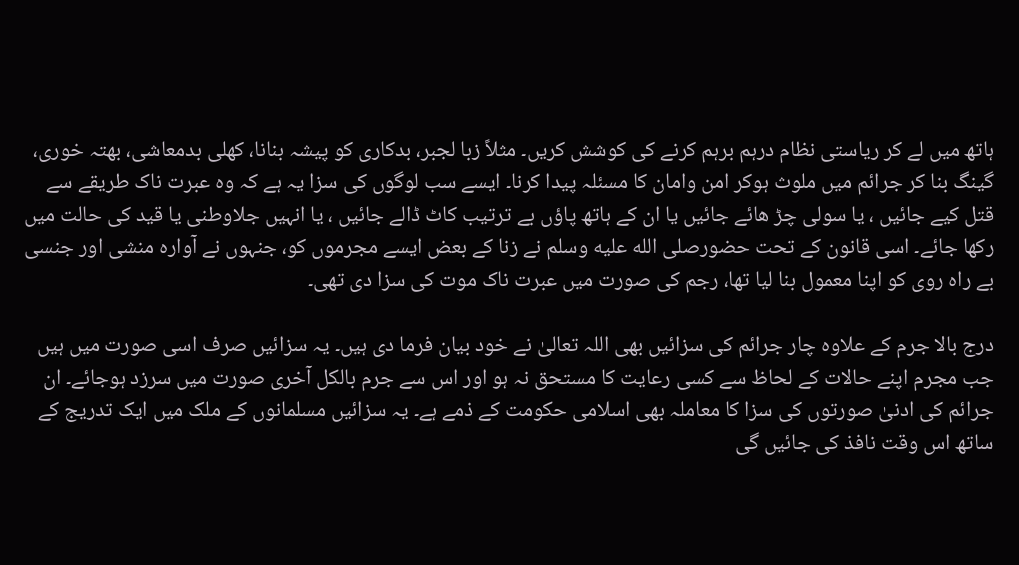ہاتھ میں لے کر ریاستی نظام درہم برہم کرنے کی کوشش کریں۔ مثلاً زبا لجبر، بدکاری کو پیشہ بنانا، کھلی بدمعاشی، بھتہ خوری، گینگ بنا کر جرائم میں ملوث ہوکر امن وامان کا مسئلہ پیدا کرنا۔ ایسے سب لوگوں کی سزا یہ ہے کہ وہ عبرت ناک طریقے سے قتل کیے جائیں ، یا سولی چڑ ھائے جائیں یا ان کے ہاتھ پاؤں بے ترتیب کاٹ ڈالے جائیں ، یا انہیں جلاوطنی یا قید کی حالت میں رکھا جائے۔ اسی قانون کے تحت حضورصلى الله عليه وسلم نے زنا کے بعض ایسے مجرموں کو، جنہوں نے آوارہ منشی اور جنسی بے راہ روی کو اپنا معمول بنا لیا تھا، رجم کی صورت میں عبرت ناک موت کی سزا دی تھی۔

درج بالا جرم کے علاوہ چار جرائم کی سزائیں بھی اللہ تعالیٰ نے خود بیان فرما دی ہیں۔ یہ سزائیں صرف اسی صورت میں ہیں جب مجرم اپنے حالات کے لحاظ سے کسی رعایت کا مستحق نہ ہو اور اس سے جرم بالکل آخری صورت میں سرزد ہوجائے۔ ان جرائم کی ادنیٰ صورتوں کی سزا کا معاملہ بھی اسلامی حکومت کے ذمے ہے۔ یہ سزائیں مسلمانوں کے ملک میں ایک تدریج کے ساتھ اس وقت نافذ کی جائیں گی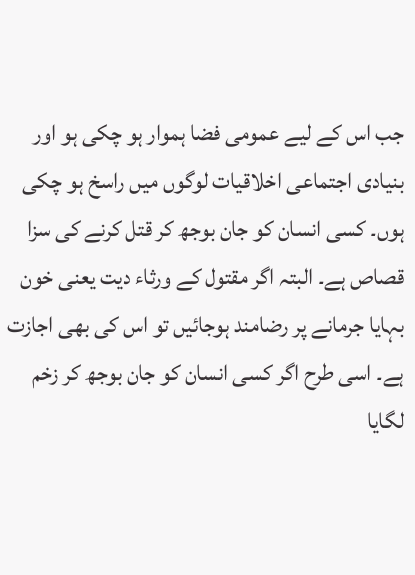جب اس کے لیے عمومی فضا ہموار ہو چکی ہو اور بنیادی اجتماعی اخلاقیات لوگوں میں راسخ ہو چکی ہوں۔ کسی انسان کو جان بوجھ کر قتل کرنے کی سزا قصاص ہے۔ البتہ اگر مقتول کے ورثاء دیت یعنی خون بہایا جرمانے پر رضامند ہوجائیں تو اس کی بھی اجازت ہے۔ اسی طرح اگر کسی انسان کو جان بوجھ کر زخم لگایا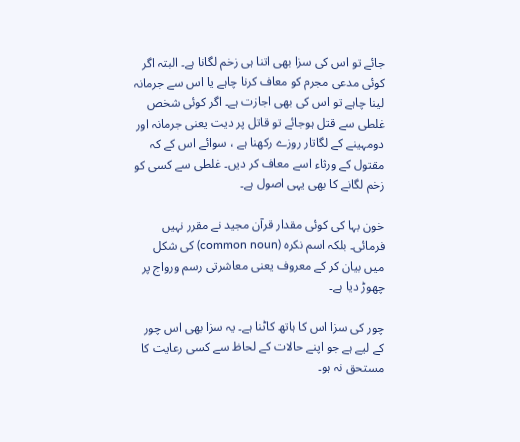جائے تو اس کی سزا بھی اتنا ہی زخم لگانا ہے۔ البتہ اگر کوئی مدعی مجرم کو معاف کرنا چاہے یا اس سے جرمانہ لینا چاہے تو اس کی بھی اجازت ہے۔ اگر کوئی شخص غلطی سے قتل ہوجائے تو قاتل پر دیت یعنی جرمانہ اور دومہینے کے لگاتار روزے رکھنا ہے ، سوائے اس کے کہ مقتول کے ورثاء اسے معاف کر دیں۔ غلطی سے کسی کو زخم لگانے کا بھی یہی اصول ہے۔

خون بہا کی کوئی مقدار قرآن مجید نے مقرر نہیں فرمائی۔ بلکہ اسم نکرہ (common noun) کی شکل میں بیان کر کے معروف یعنی معاشرتی رسم ورواج پر چھوڑ دیا ہے۔

چور کی سزا اس کا ہاتھ کاٹنا ہے۔ یہ سزا بھی اس چور کے لیے ہے جو اپنے حالات کے لحاظ سے کسی رعایت کا مستحق نہ ہو۔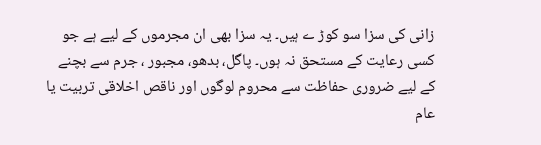زانی کی سزا سو کوڑ ے ہیں۔ یہ سزا بھی ان مجرموں کے لیے ہے جو کسی رعایت کے مستحق نہ ہوں۔ پاگل، بدھو، مجبور ، جرم سے بچنے کے لیے ضروری حفاظت سے محروم لوگوں اور ناقص اخلاقی تربیت یا عام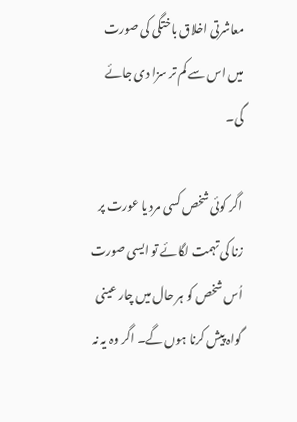معاشرتی اخلاق باختگی کی صورت میں اس سے کم تر سزا دی جائے گی۔

اگر کوئی شخص کسی مرد یا عورت پر زنا کی تہمت لگائے تو ایسی صورت اُس شخص کو ہر حال میں چار عینی گواہ پیش کرنا ہوں گے۔ اگر وہ یہ نہ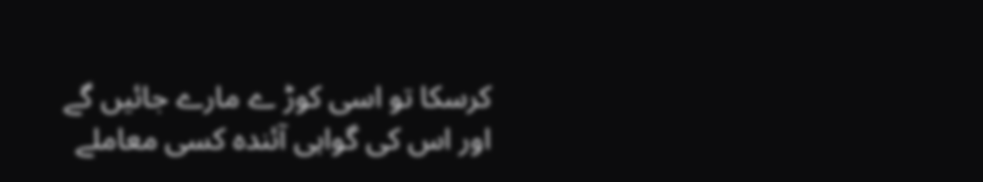کرسکا تو اسی کوڑ ے مارے جائیں گے اور اس کی گواہی آئندہ کسی معاملے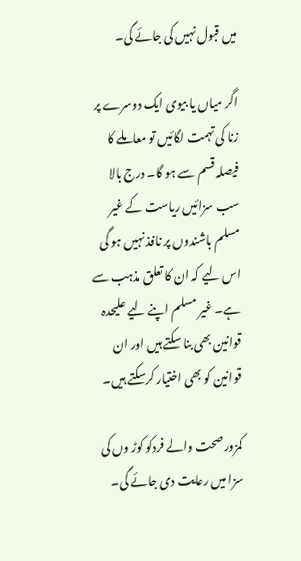میں قبول نہیں کی جائے گی۔

اگر میاں یا بیوی ایک دوسرے پر زنا کی تہمت لگائیں تو معاملے کا فیصلہ قسم سے ہو گا۔ درج بالا سب سزائیں ریاست کے غیر مسلم باشندوں پر نافذ نہیں ہو گی اس لیے کہ ان کا تعلق مذہب سے ہے۔ غیر مسلم اپنے لیے علیحدہ قوانین بھی بنا سکتے ہیں اور ان قوانین کو بھی اختیار کرسکتے ہیں۔

کمزور صحت والے فردکو کوڑ وں کی سزا میں رعایت دی جائے گی۔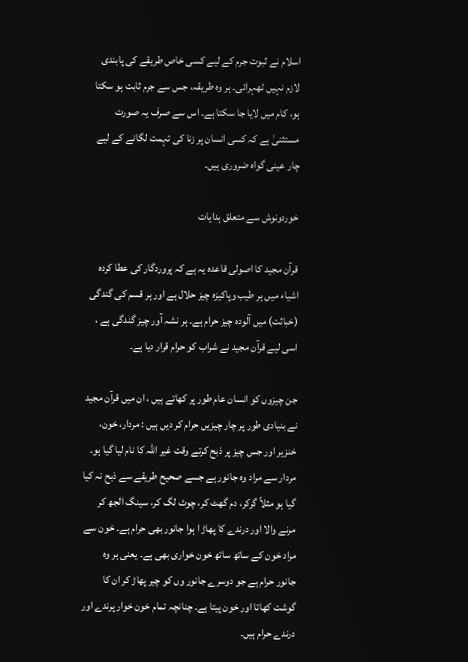اسلام نے ثبوت جرم کے لیے کسی خاص طریقے کی پابندی لازم نہیں ٹھہرائی۔ ہر وہ طریقہ، جس سے جرم ثابت ہو سکتا ہو، کام میں لایا جا سکتا ہے۔ اس سے صرف یہ صورت مستثنیٰ ہے کہ کسی انسان پر زنا کی تہمت لگانے کے لیے چار عینی گواہ ضروری ہیں۔

خوردونوش سے متعلق ہدایات

قرآن مجید کا اصولی قاعدہ یہ ہے کہ پروردگار کی عطا کردہ اشیاء میں ہر طیب وپاکیزہ چیز حلال ہے اور ہر قسم کی گندگی (خباثت) میں آلودہ چیز حرام ہے۔ ہر نشہ آور چیز گندگی ہے ، اسی لیے قرآن مجید نے شراب کو حرام قرار دیا ہے۔

جن چیزوں کو انسان عام طور پر کھاتے ہیں ، ان میں قرآن مجید نے بنیادی طور پر چار چیزیں حرام کر دیں ہیں : مردار، خون، خنزیر اور جس چیز پر ذبح کرتے وقت غیر اللہ کا نام لیا گیا ہو۔ مردار سے مراد وہ جانور ہے جسے صحیح طریقے سے ذبح نہ کیا گیا ہو مثلاً گرکر، دم گھٹ کر، چوٹ لگ کر، سینگ الجھ کر مرنے والا اور درندے کا پھاڑ ا ہوا جانور بھی حرام ہے۔ خون سے مراد خون کے ساتھ ساتھ خون خواری بھی ہے۔ یعنی ہر وہ جانور حرام ہے جو دوسرے جانور وں کو چیر پھاڑ کر ان کا گوشت کھاتا اور خون پیتا ہے۔ چنانچہ تمام خون خوار پرندے اور درندے حرام ہیں۔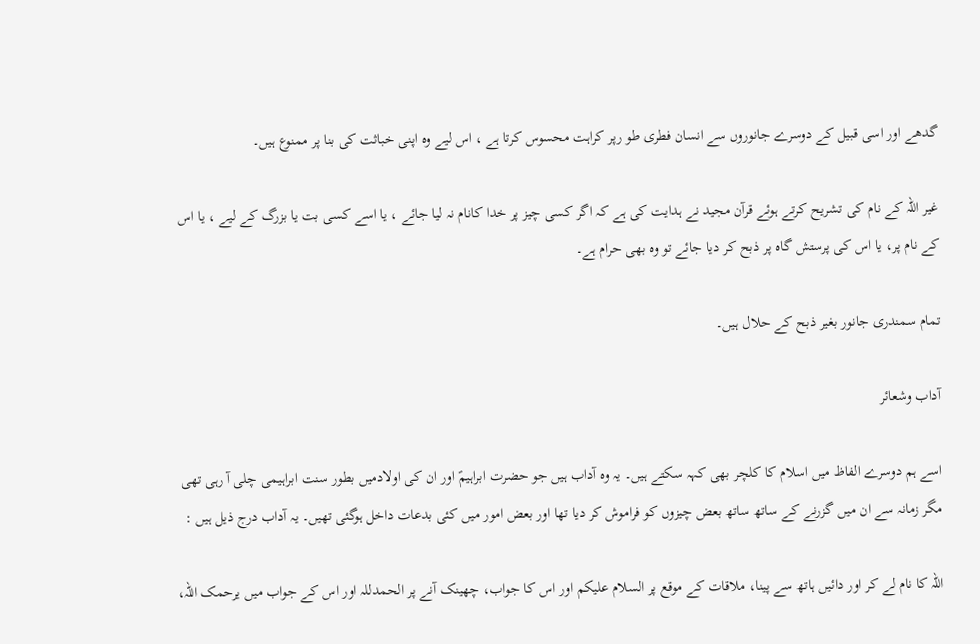گدھے اور اسی قبیل کے دوسرے جانوروں سے انسان فطری طو رپر کراہت محسوس کرتا ہے ، اس لیے وہ اپنی خباثت کی بنا پر ممنوع ہیں۔

غیر اللہ کے نام کی تشریح کرتے ہوئے قرآن مجید نے ہدایت کی ہے کہ اگر کسی چیز پر خدا کانام نہ لیا جائے ، یا اسے کسی بت یا بزرگ کے لیے ، یا اس کے نام پر، یا اس کی پرستش گاہ پر ذبح کر دیا جائے تو وہ بھی حرام ہے۔

تمام سمندری جانور بغیر ذبح کے حلال ہیں۔

آداب وشعائر

اسے ہم دوسرے الفاظ میں اسلام کا کلچر بھی کہہ سکتے ہیں۔ یہ وہ آداب ہیں جو حضرت ابراہیمؑ اور ان کی اولادمیں بطور سنت ابراہیمی چلی آ رہی تھی مگر زمانہ سے ان میں گزرنے کے ساتھ ساتھ بعض چیزوں کو فراموش کر دیا تھا اور بعض امور میں کئی بدعات داخل ہوگئی تھیں۔ یہ آداب درج ذیل ہیں :

اللہ کا نام لے کر اور دائیں ہاتھ سے پینا، ملاقات کے موقع پر السلام علیکم اور اس کا جواب، چھینک آنے پر الحمدللہ اور اس کے جواب میں یرحمک اللہ،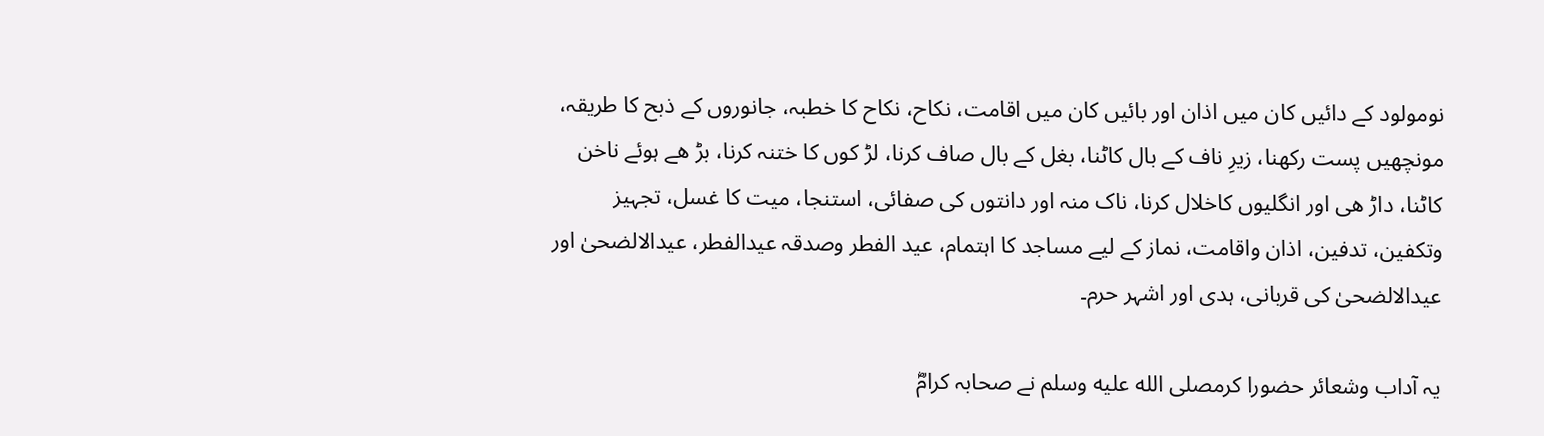نومولود کے دائیں کان میں اذان اور بائیں کان میں اقامت، نکاح، نکاح کا خطبہ، جانوروں کے ذبح کا طریقہ، مونچھیں پست رکھنا، زیرِ ناف کے بال کاٹنا، بغل کے بال صاف کرنا، لڑ کوں کا ختنہ کرنا، بڑ ھے ہوئے ناخن کاٹنا، داڑ ھی اور انگلیوں کاخلال کرنا، ناک منہ اور دانتوں کی صفائی، استنجا، میت کا غسل، تجہیز وتکفین، تدفین، اذان واقامت، نماز کے لیے مساجد کا اہتمام، عید الفطر وصدقہ عیدالفطر، عیدالالضحیٰ اور عیدالالضحیٰ کی قربانی، ہدی اور اشہر حرم۔

یہ آداب وشعائر حضورا کرمصلى الله عليه وسلم نے صحابہ کرامؓ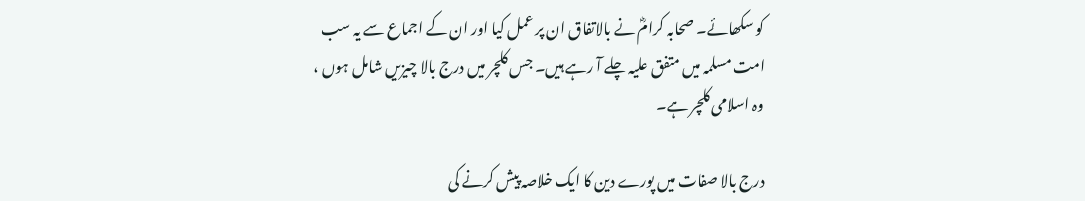کو سکھائے۔ صحابہ کرامؓ نے بالاتفاق ان پر عمل کیا اور ان کے اجماع سے یہ سب امت مسلمہ میں متفق علیہ چلے آ رہے ہیں۔ جس کلچر میں درج بالا چیزیں شامل ہوں ، وہ اسلامی کلچر ہے۔

درج بالا صفات میں پورے دین کا ایک خلاصہ پیش کرنے کی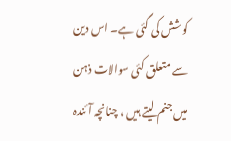کوشش کی گئی ہے۔ اس دین سے متعلق کئی سوالات ذہن میں جنم لیتے ہیں ، چنانچہ آئندہ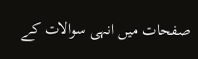صفحات میں انہی سوالات کے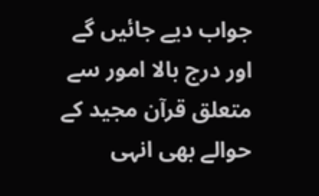جواب دیے جائیں گے اور درج بالا امور سے متعلق قرآن مجید کے حوالے بھی انہی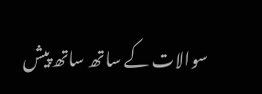سوالات کے ساتھ ساتھ پیش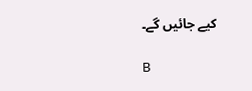کیے جائیں گے۔

B